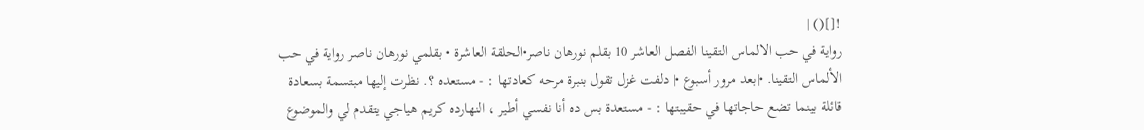![]() |
رواية في حب الالماس التقينا الفصل العاشر 10 بقلم نورهان ناصر•الحلقة العاشرة • بقلمي نورهان ناصر رواية في حب الألماس التقينا. •|بعد مرور أسبوع •| دلفت غزل تقول بنبرة مرحه كعادتها : - مستعده ؟. نظرت إليها مبتسمة بسعادة قائلة بينما تضع حاجاتها في حقيبتها : - مستعدة بس ده أنا نفسي أطير ، النهارده كريم هياجي يتقدم لي والموضوع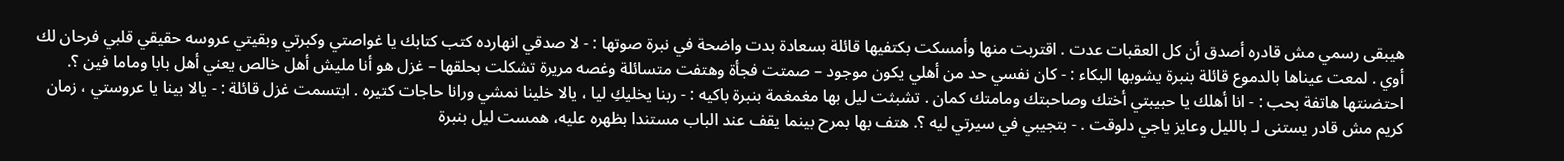هيبقى رسمي مش قادره أصدق أن كل العقبات عدت . اقتربت منها وأمسكت بكتفيها قائلة بسعادة بدت واضحة في نبرة صوتها : - لا صدقي انهارده كتب كتابك يا غواصتي وكبرتي وبقيتي عروسه حقيقي قلبي فرحان لك أوي . لمعت عيناها بالدموع قائلة بنبرة يشوبها البكاء : - كان نفسي حد من أهلي يكون موجود – صمتت فجأة وهتفت متسائلة وغصه مريرة تشكلت بحلقها – غزل هو أنا مليش أهل خالص يعني أهل بابا وماما فين ؟. احتضنتها هاتفة بحب : - انا أهلك يا حبيبتي أختك وصاحبتك ومامتك كمان . تشبثت ليل بها مغمغمة بنبرة باكيه : - ربنا يخليكِ ليا ، يالا خلينا نمشي ورانا حاجات كتيره . ابتسمت غزل قائلة : - يالا بينا يا عروستي ، زمان كريم مش قادر يستنى لـ بالليل وعايز ياجي دلوقت . - بتجيبي في سيرتي ليه ؟. هتف بها بمرح بينما يقف عند الباب مستندا بظهره عليه، همست ليل بنبرة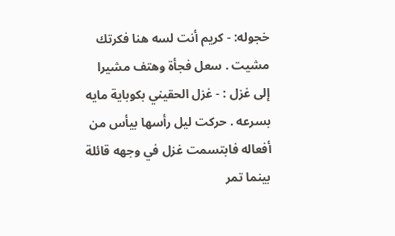خجوله: - كريم أنت لسه هنا فكرتك مشيت . سعل فجأة وهتف مشيرا إلى غزل : - غزل الحقيني بكوباية مايه بسرعه . حركت ليل رأسها بيأس من أفعاله فابتسمت غزل في وجهه قائلة بينما تمر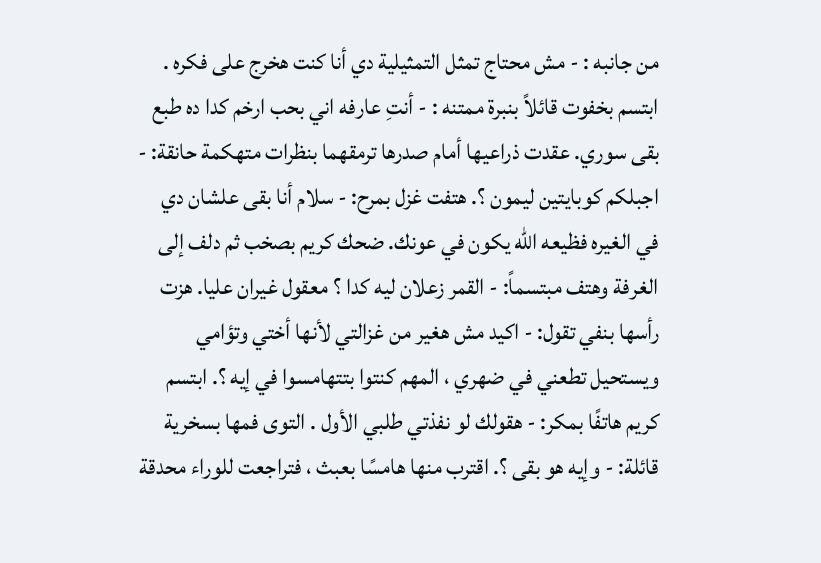من جانبه : - مش محتاج تمثل التمثيلية دي أنا كنت هخرج على فكره . ابتسم بخفوت قائلاً بنبرة ممتنه : - أنتِ عارفه اني بحب ارخم كدا ده طبع بقى سوري. عقدت ذراعيها أمام صدرها ترمقهما بنظرات متهكمة حانقة: - اجبلكم كوبايتين ليمون ؟. هتفت غزل بمرح: - سلام أنا بقى علشان دي في الغيره فظيعه الله يكون في عونك. ضحك كريم بصخب ثم دلف إلى الغرفة وهتف مبتسماً: - القمر زعلان ليه كدا ؟ معقول غيران عليا. هزت رأسها بنفي تقول: - اكيد مش هغير من غزالتي لأنها أختي وتؤامي ويستحيل تطعني في ضهري ، المهم كنتوا بتتهامسوا في إيه ؟. ابتسم كريم هاتفًا بمكر: - هقولك لو نفذتي طلبي الأول . التوى فمها بسخرية قائلة: - وإيه هو بقى ؟. اقترب منها هامسًا بعبث ، فتراجعت للوراء محدقة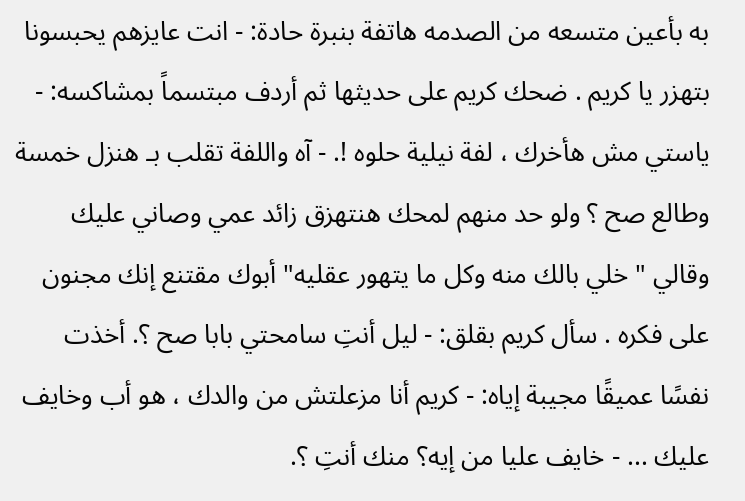به بأعين متسعه من الصدمه هاتفة بنبرة حادة: - انت عايزهم يحبسونا بتهزر يا كريم . ضحك كريم على حديثها ثم أردف مبتسماً بمشاكسه: - ياستي مش هأخرك ، لفة نيلية حلوه !. - آه واللفة تقلب بـ هنزل خمسة وطالع صح ؟ ولو حد منهم لمحك هنتهزق زائد عمي وصاني عليك وقالي " خلي بالك منه وكل ما يتهور عقليه" أبوك مقتنع إنك مجنون على فكره . سأل كريم بقلق: - ليل أنتِ سامحتي بابا صح ؟. أخذت نفسًا عميقًا مجيبة إياه: - كريم أنا مزعلتش من والدك ، هو أب وخايف عليك ... - خايف عليا من إيه؟ منك أنتِ ؟.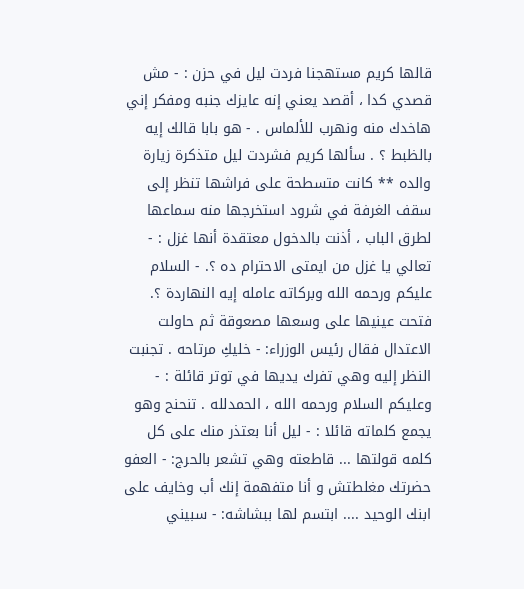قالها كريم مستهجنا فردت ليل في حزن : - مش قصدي كدا ، أقصد يعني إنه عايزك جنبه ومفكر إني هاخدك منه ونهرب للألماس . - هو بابا قالك إيه بالظبط ؟ . سألها كريم فشردت ليل متذكرة زيارة والده ** كانت متسطحة على فراشها تنظر إلى سقف الغرفة في شرود استخرجها منه سماعها لطرق الباب ، أذنت بالدخول معتقدة أنها غزل : - تعالي يا غزل من ايمتى الاحترام ده ؟. - السلام عليكم ورحمه الله وبركاته عامله إيه النهاردة ؟. فتحت عينيها على وسعها مصعوقة ثم حاولت الاعتدال فقال رئيس الوزراء: - خليكِ مرتاحه . تجنبت النظر إليه وهي تفرك يديها في توتر قائلة : - وعليكم السلام ورحمه الله ، الحمدلله . تنحنح وهو يجمع كلماته قائلا : - ليل أنا بعتذر منك على كل كلمه قولتها ... قاطعته وهي تشعر بالحرج: - العفو حضرتك مغلطتش و أنا متفهمة إنك أب وخايف على ابنك الوحيد .... ابتسم لها ببشاشه: - سبيني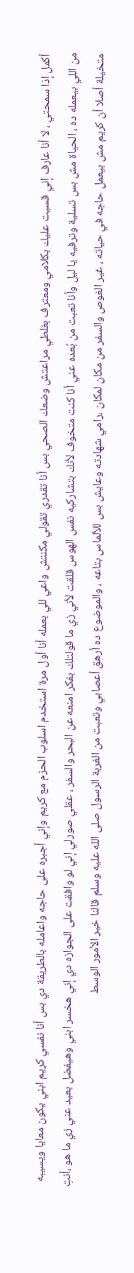أكمل إذا سمحتي ، لا أنا عارف إني قسيت عليك بكلامي ومعترف بغلطي مراعتش وضعك الصحي بس أنا تقدري تقولي مكنتش واعي للي بعمله أنا أول مرة استخدم اسلوب الحزم مع كريم وإني أجبره على حاجه واعامله بالطريقة دي بس أنا نفسي كريم ابني يكون معايا ويسيبه من اللي بيعمله ده ، الحياة مش بس تسلية وترفيه يا ليل وأنا تعبت من بُعده عني أنا كنت متخوف لأنك بتشاركيه نفس الهوس قلقت لأني زي ما قولتلك بفكر امنعه عن البحر والسفر ، عقلي صورلي إني لو وافقت على الجوازه دي إني هخسر ابني وهيفضل بعيد عني زي ما هو ،أنتِ متخيلة أصلا أن كريم مش بيعمل حاجه في حياته ، غير الغوص والسفر من مكان لمكان ،رامي شهادته وعايش بس للألماس بتاعه ، والموضوع ده أرهق أعصابي وتعبت من الغربة الرسول صلى الله عليه وسلم قالنا خير الأمور الوسط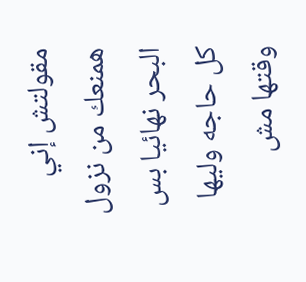مقولتش إني همنعك من نزول البحر نهائيا بس كل حاجه وليها وقتها مش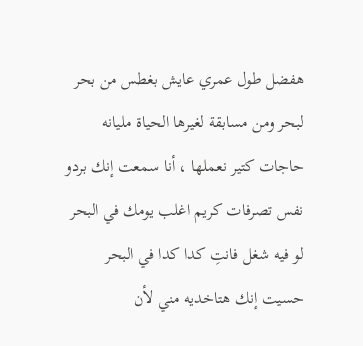هفضل طول عمري عايش بغطس من بحر لبحر ومن مسابقة لغيرها الحياة مليانه حاجات كتير نعملها ، أنا سمعت إنك بردو نفس تصرفات كريم اغلب يومك في البحر لو فيه شغل فانتِ كدا كدا في البحر حسيت إنك هتاخديه مني لأن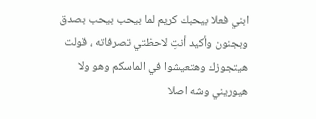ابني فعلا بيحبك كريم لما بيحب بيحب بصدق وبجنون وأكيد أنتِ لاحظتي تصرفاته ، قولت هيتجوزك وهتعيشوا في الماسكم وهو ولا هيوريني وشه اصلا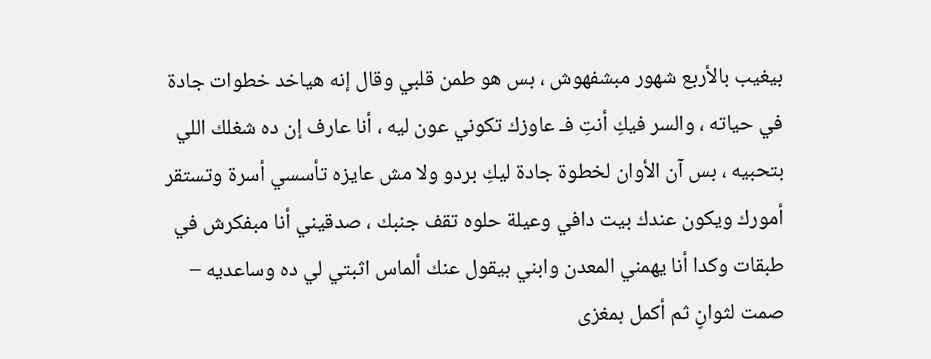بيغيب بالأربع شهور مبشفهوش ، بس هو طمن قلبي وقال إنه هياخد خطوات جادة في حياته ، والسر فيكِ أنتِ فـ عاوزك تكوني عون ليه ، أنا عارف إن ده شغلك اللي بتحبيه ، بس آن الأوان لخطوة جادة ليكِ بردو ولا مش عايزه تأسسي أسرة وتستقر أمورك ويكون عندك بيت دافي وعيلة حلوه تقف جنبك ، صدقيني أنا مبفكرش في طبقات وكدا أنا يهمني المعدن وابني بيقول عنك ألماس اثبتي لي ده وساعديه – صمت لثوانٍ ثم أكمل بمغزى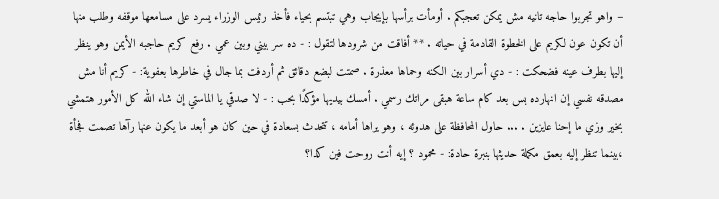– واهو تجربوا حاجه تانيه مش يمكن تعجبكم . أومأت برأسها بإيجاب وهي تبتسم بحياء فأخذ رئيس الوزراء يسرد على مسامعها موقفه وطلب منها أن تكون عون لكريم على الخطوة القادمة في حياته . ** أفاقت من شرودها لتقول : - ده سر بيني وبين عمي . رفع كريم حاجبه الأيمن وهو ينظر إليها بطرف عينه فضحكت : - دي أسرار بين الكنه وحماها معذرة . صمتت لبضع دقائق ثم أردفت بما جال في خاطرها بعفوية: - كريم أنا مش مصدقه نفسي إن انهارده بس بعد كام ساعة هبقى مراتك رسمي . أمسك بيديها مؤكدًا بحب : - لا صدقي يا الماستي إن شاء الله كل الأمور هتمشي بخير وزي ما إحنا عايزين . ... حاول المحافظة على هدوئه ، وهو يراها أمامه ، تتحدث بسعادة في حين كان هو أبعد ما يكون عنها رآها تصمت فجأة ،بينما تنظر إليه بعمق مكملة حديثها بنبرة حادة: - محمود ؟ إيه أنت روحت فين كدا؟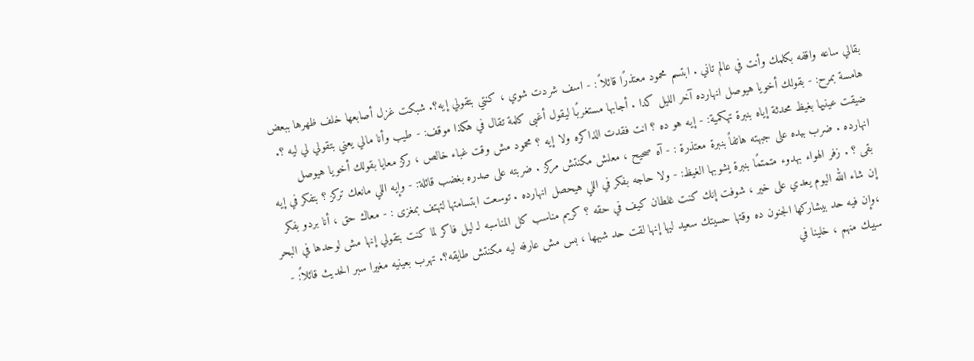بقالي ساعه واقفه بكلمك وأنت في عالم تاني . ابتسم محمود معتذرًا قائلاً : - اسف شردت شوي ، كنتي بتقولي إيه؟. شبكت غزل أصابعها خلف ظهرها ببعض هامسة بمرح: - بقولك أخويا هيوصل انهارده آخر الليل كدا . أجابها مستغربًا ليقول أغبى كلمة تقال في هكذا موقف: - طيب وأنا مالي يعني بتقولي لي ليه ؟. ضيقت عينيها بغيظ محدثة إياه بنبرة تهكمية: - إيه هو ده ؟ انت فقدت الذاكره ولا إيه ؟ محمود مش وقت غباء خالص ، ركز معايا بقولك أخويا هيوصل انهارده . ضرب بيده على جبهته هاتفاً بنبرة معتذرة : - آه صحيح ، معلش مكنتش مركز . ضربته على صدره بغضب قائلة: - وإيه اللي مانعك تركز ؟ بتفكر في إيه بقى ؟ . زفر الهواء بهدوء متمتمًا بنبرة يشوبها الغيظ: - ولا حاجه بفكر في اللي هيحصل انهارده . توسعت ابتسامتها لتهتف بمغزى : - معاك حق ، أنا بردو بفكر إن شاء الله اليوم يعدي على خير ، شوفت إنك كنت غلطان كيف في حقه ؟ كريم مناسب كل المناسبه لـ ليل فاكر لما كنت بتقولي إنها مش لوحدها في البحر ،وإن فيه حد بيشاركها الجنون ده وقتها حسيتك سعيد ليها إنها لقت حد شبهها ، بس مش عارفه ليه مكنتش طايقه؟. تهرب بعينيه مغيرا سبر الحديث قائلاً: - سيبك منهم ، خلينا في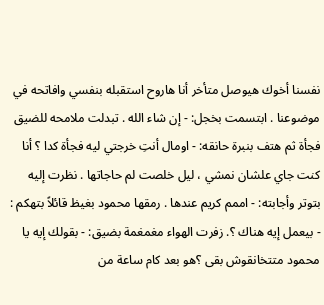نفسنا أخوك هيوصل متأخر أنا هاروح استقبله بنفسي وافاتحه في موضوعنا . ابتسمت بخجل: - إن شاء الله . تبدلت ملامحه للضيق فجأة ثم هتف بنبرة حانقه: - اومال أنتِ خرجتي ليه فجأة كدا ؟ أنا كنت جاي علشان نمشي ، ليل خلصت لم حاجاتها . نظرت إليه بتوتر وأجابته: - اممم كريم عندها . رمقها محمود بغيظ قائلاً بتهكم : - بيعمل إيه هناك ؟. زفرت الهواء مغمغمة بضيق: - بقولك إيه يا محمود متتخانقوش بقى ؟هو بعد كام ساعة من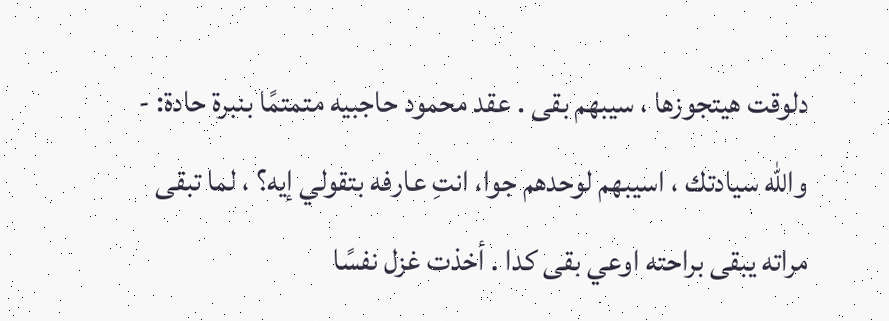دلوقت هيتجوزها ، سيبهم بقى . عقد محمود حاجبيه متمتمًا بنبرة حادة: - والله سيادتك ، اسيبهم لوحدهم جوا، انتِ عارفه بتقولي إيه؟ ، لما تبقى مراته يبقى براحته اوعي بقى كدا . أخذت غزل نفسًا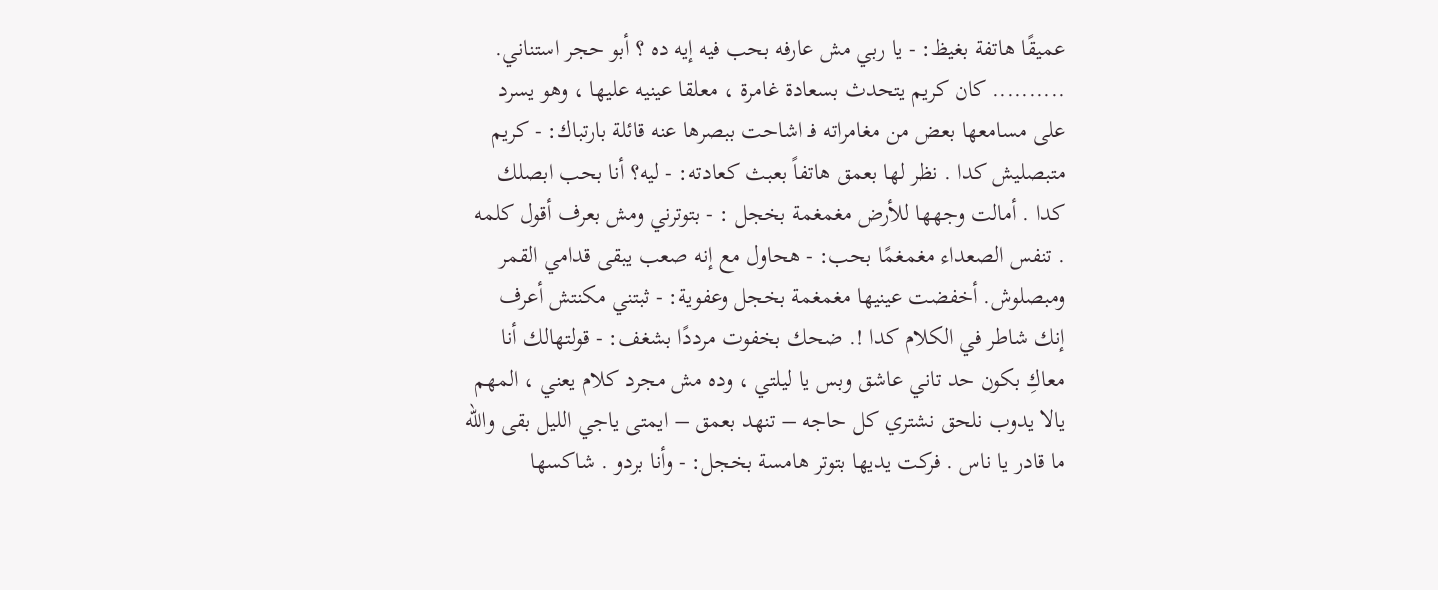عميقًا هاتفة بغيظ: - يا ربي مش عارفه بحب فيه إيه ده ؟ أبو حجر استناني. .......... كان كريم يتحدث بسعادة غامرة ، معلقا عينيه عليها ، وهو يسرد على مسامعها بعض من مغامراته فـ اشاحت ببصرها عنه قائلة بارتباك: - كريم متبصليش كدا . نظر لها بعمق هاتفاً بعبث كعادته: - ليه؟ أنا بحب ابصلك كدا . أمالت وجهها للأرض مغمغمة بخجل : - بتوترني ومش بعرف أقول كلمه . تنفس الصعداء مغمغمًا بحب: - هحاول مع إنه صعب يبقى قدامي القمر ومبصلوش. أخفضت عينيها مغمغمة بخجل وعفوية: - ثبتني مكنتش أعرف إنك شاطر في الكلام كدا !. ضحك بخفوت مرددًا بشغف: - قولتهالك أنا معاكِ بكون حد تاني عاشق وبس يا ليلتي ، وده مش مجرد كلام يعني ، المهم يالا يدوب نلحق نشتري كل حاجه – تنهد بعمق – ايمتى ياجي الليل بقى والله ما قادر يا ناس . فركت يديها بتوتر هامسة بخجل: - وأنا بردو . شاكسها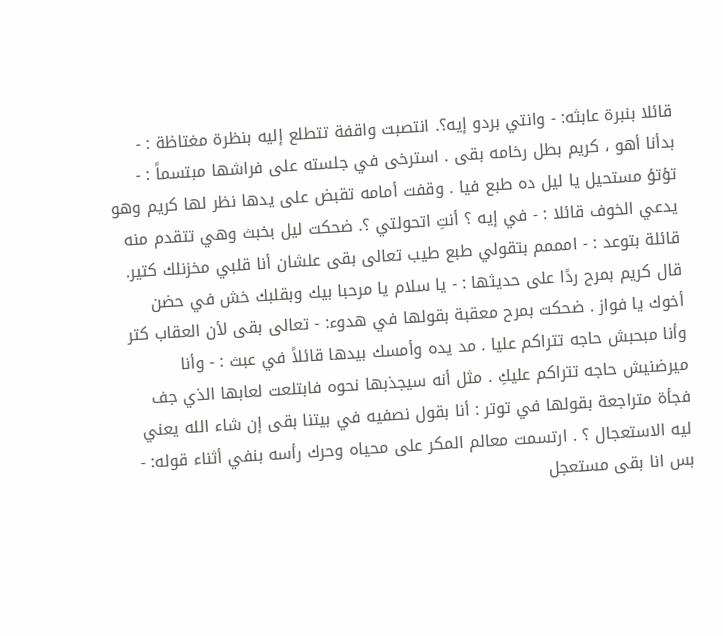قائلا بنبرة عابثه: - وانتي بردو إيه؟. انتصبت واقفة تتطلع إليه بنظرة مغتاظة : - بدأنا أهو ، كريم بطل رخامه بقى . استرخى في جلسته على فراشها مبتسماً : - تؤتؤ مستحيل يا ليل ده طبع فيا . وقفت أمامه تقبض على يدها نظر لها كريم وهو يدعي الخوف قائلا : - في إيه ؟ أنتِ اتحولتي ؟. ضحكت ليل بخبث وهي تتقدم منه قائلة بتوعد : - امممم بتقولي طبع طيب تعالى بقى علشان أنا قلبي مخزنلك كتير. قال كريم بمرح ردًا على حديثها : - يا سلام يا مرحبا بيك وبقلبك خش في حضن أخوك يا فواز . ضحكت بمرح معقبة بقولها في هدوء: - تعالى بقى لأن العقاب كتر وأنا مبحبش حاجه تتراكم عليا . مد يده وأمسك بيدها قائلاً في عبث : - وأنا ميرضنيش حاجه تتراكم عليكِ . مثل أنه سيجذبها نحوه فابتلعت لعابها الذي جف فجأة متراجعة بقولها في توتر : أنا بقول نصفيه في بيتنا بقى إن شاء الله يعني ليه الاستعجال ؟ . ارتسمت معالم المكر على محياه وحرك رأسه بنفي أثناء قوله: - بس انا بقى مستعجل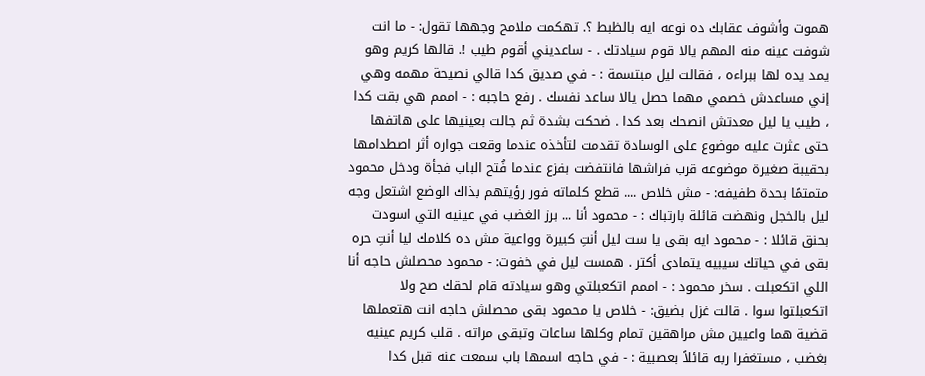هموت وأشوف عقابك ده نوعه ايه بالظبط ؟. تهكمت ملامح وجهها تقول: - ما انت شوفت عينه منه المهم يالا قوم سيادتك . - ساعديني أقوم طيب !. قالها كريم وهو يمد يده لها ببراءه ، فقالت ليل مبتسمة : - في صديق كدا قالي نصيحة مهمه وهي إني مساعدش خصمي مهما حصل يالا ساعد نفسك . رفع حاجبه : - اممم هي بقت كدا ، طيب يا ليل معدتش انصحك بعد كدا . ضحكت بشدة ثم جالت بعينيها على هاتفها حتى عثرت عليه موضوع على الوسادة تقدمت لتأخذه عندما وقعت جواره أثر اصطدامها بحقيبة صغيرة موضوعه قرب فراشها فانتفضت بفزع عندما فُتح الباب فجأة ودخل محمود متمتمًا بحدة طفيفه: - مش خلاص .... قطع كلماته فور رؤيتهم بذاك الوضع اشتعل وجه ليل بالخجل ونهضت قائلة بارتباك : - محمود أنا ... برز الغضب في عينيه التي اسودت بحنق قائلا : - محمود ايه بقى يا ست ليل أنتِ كبيرة وواعية مش ده كلامك ليا أنتِ حره بقى في حياتك سيبيه يتمادى أكتر . همست ليل في خفوت: - محمود محصلش حاجه أنا اللي اتكعبلت . سخر محمود : - اممم اتكعبلتي وهو سيادته قام لحقك صح ولا اتكعبلتوا سوا . قالت غزل بضيق: - خلاص يا محمود بقى محصلش حاجه انت هتعملها قضية هما واعيين مش مراهقين تمام وكلها ساعات وتبقى مراته . قلب كريم عينيه بغضب ، مستغفرا ربه قائلاً بعصبية : - في حاجه اسمها باب سمعت عنه قبل كدا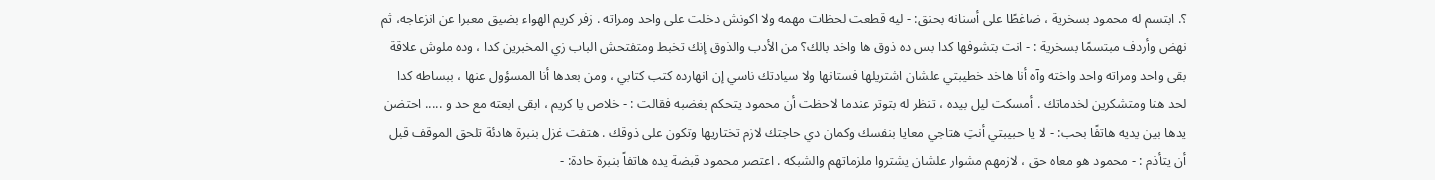؟. ابتسم له محمود بسخرية ، ضاغطًا على أسنانه بحنق: - ليه قطعت لحظات مهمه ولا اكونش دخلت على واحد ومراته . زفر كريم الهواء بضيق معبرا عن انزعاجه، ثم نهض وأردف مبتسمًا بسخرية : - انت بتشوفها كدا بس ده ذوق ها واخد بالك؟ من الأدب والذوق إنك تخبط ومتفتحش الباب زي المخبرين كدا ، وده ملوش علاقة بقى واحد ومراته واحد واخته وآه أنا هاخد خطيبتي علشان اشتريلها فستانها ولا سيادتك ناسي إن انهارده كتب كتابي ، ومن بعدها أنا المسؤول عنها ، ببساطه كدا لحد هنا ومتشكرين لخدماتك . أمسكت ليل بيده ، تنظر له بتوتر عندما لاحظت أن محمود يتحكم بغضبه فقالت : - خلاص يا كريم ، ابقى ابعته مع حد و ..... احتضن يدها بين يديه هاتفًا بحب: - لا يا حبيبتي أنتِ هتاجي معايا بنفسك وكمان دي حاجتك لازم تختاريها وتكون على ذوقك . هتفت غزل بنبرة هادئة تلحق الموقف قبل أن يتأذم : - محمود هو معاه حق ، لازمهم مشوار علشان يشتروا ملزماتهم والشبكه . اعتصر محمود قبضة يده هاتفاً بنبرة حادة: -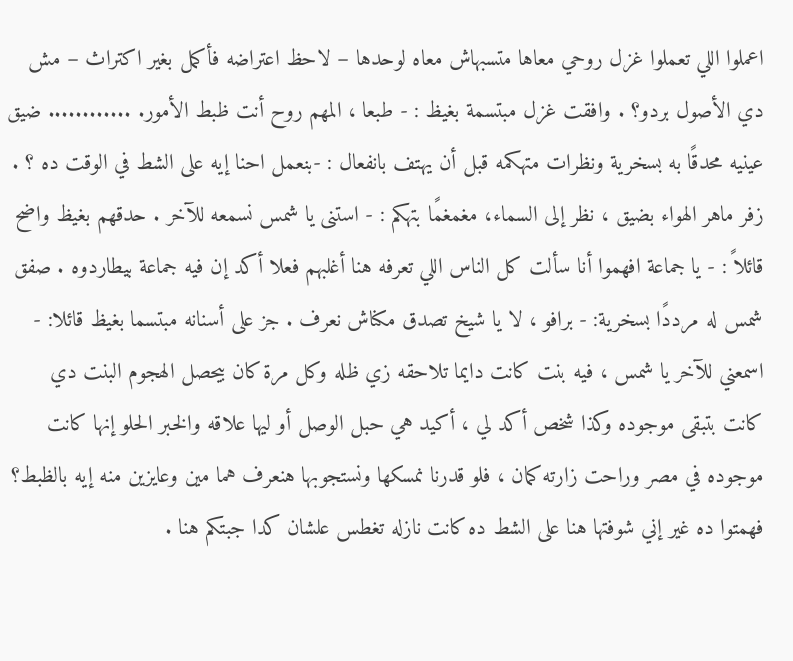اعملوا اللي تعملوا غزل روحي معاها متسبهاش معاه لوحدها – لاحظ اعتراضه فأكمل بغير اكتراث – مش دي الأصول بردو؟ . وافقت غزل مبتسمة بغيظ : - طبعا ، المهم روح أنت ظبط الأمور. ............ ضيق عينيه محدقًا به بسخرية ونظرات متهكمه قبل أن يهتف بانفعال : -بنعمل احنا إيه على الشط في الوقت ده ؟ . زفر ماهر الهواء بضيق ، نظر إلى السماء، مغمغمًا بتهكم : - استنى يا شمس نسمعه للآخر . حدقهم بغيظ واضح قائلاً : - يا جماعة افهموا أنا سألت كل الناس اللي تعرفه هنا أغلبهم فعلا أكد إن فيه جماعة بيطاردوه . صفق شمس له مرددًا بسخرية: - برافو ، لا يا شيخ تصدق مكناش نعرف . جز على أسنانه مبتسما بغيظ قائلا: - اسمعني للآخر يا شمس ، فيه بنت كانت دايما تلاحقه زي ظله وكل مرة كان بيحصل الهجوم البنت دي كانت بتبقى موجوده وكذا شخص أكد لي ، أكيد هي حبل الوصل أو ليها علاقه والخبر الحلو إنها كانت موجوده في مصر وراحت زارته كمان ، فلو قدرنا نمسكها ونستجوبها هنعرف هما مين وعايزين منه إيه بالظبط؟ فهمتوا ده غير إني شوفتها هنا على الشط ده كانت نازله تغطس علشان كدا جبتكم هنا .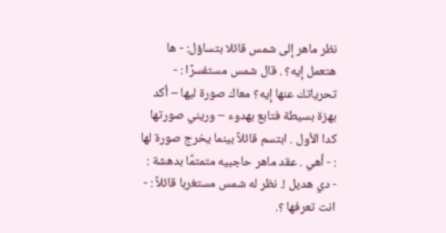نظر ماهر إلى شمس قائلا بتساؤل: - ها هتعمل إيه؟ . قال شمس مستفسرًا : - تحرياتك عنها إيه؟ معاك صورة ليها – أكد بهزة بسيطة فتابع بهدوء – وريني صورتها كدا الأول . ابتسم قائلاً بينما يخرج صورة لها : - أهي . عقد ماهر حاجبيه متمتمًا بدهشة : - دي هديل !. نظر له شمس مستغربا قائلاً : - انت تعرفها ؟.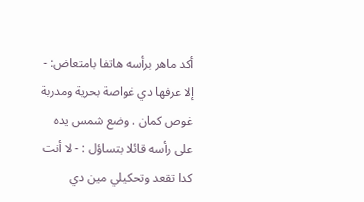أكد ماهر برأسه هاتفا بامتعاض: - إلا عرفها دي غواصة بحرية ومدربة غوص كمان . وضع شمس يده على رأسه قائلا بتساؤل : - لا أنت كدا تقعد وتحكيلي مين دي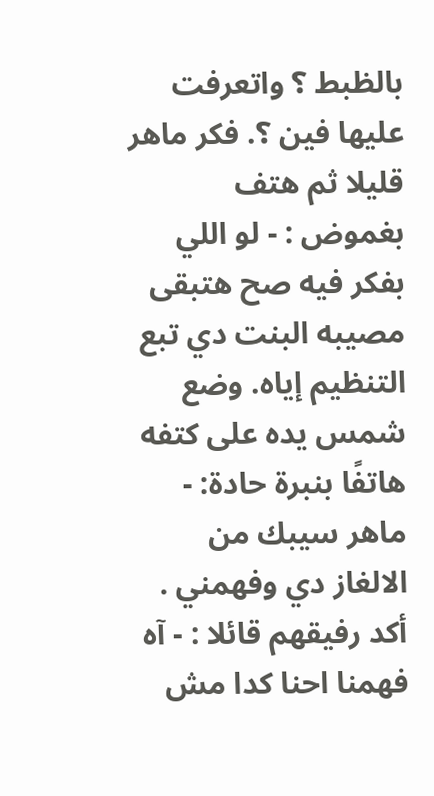بالظبط ؟ واتعرفت عليها فين ؟. فكر ماهر قليلا ثم هتف بغموض : - لو اللي بفكر فيه صح هتبقى مصيبه البنت دي تبع التنظيم إياه. وضع شمس يده على كتفه هاتفًا بنبرة حادة: - ماهر سيبك من الالغاز دي وفهمني . أكد رفيقهم قائلا : - آه فهمنا احنا كدا مش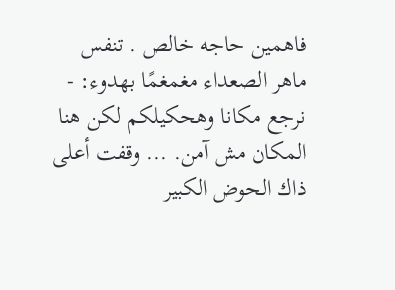فاهمين حاجه خالص . تنفس ماهر الصعداء مغمغمًا بهدوء: - نرجع مكانا وهحكيلكم لكن هنا المكان مش آمن. ... وقفت أعلى ذاك الحوض الكبير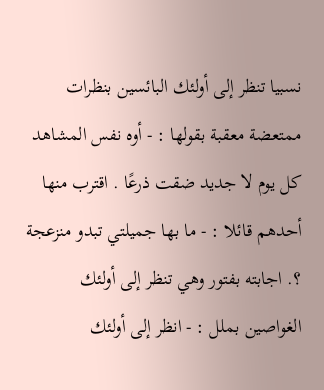نسبيا تنظر إلى أولئك البائسين بنظرات ممتعضة معقبة بقولها : - أوه نفس المشاهد كل يوم لا جديد ضقت ذرعًا . اقترب منها أحدهم قائلا : - ما بها جميلتي تبدو منزعجة ؟. اجابته بفتور وهي تنظر إلى أولئك الغواصين بملل : - انظر إلى أولئك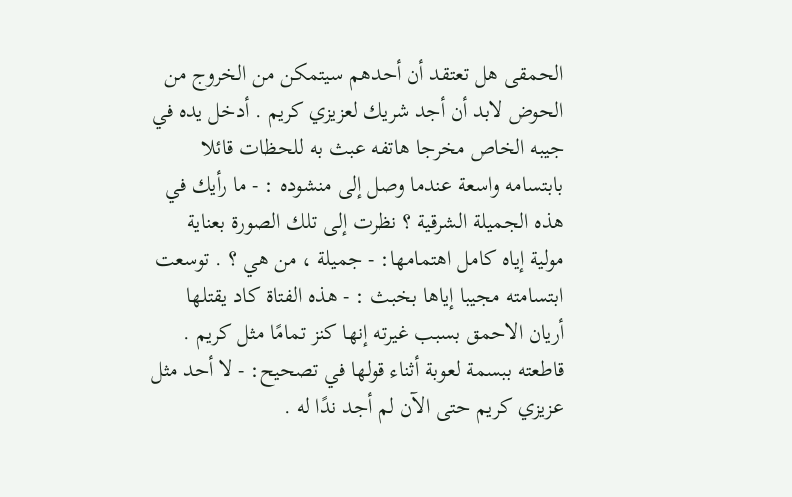الحمقى هل تعتقد أن أحدهم سيتمكن من الخروج من الحوض لابد أن أجد شريك لعزيزي كريم . أدخل يده في جيبه الخاص مخرجا هاتفه عبث به للحظات قائلا بابتسامه واسعة عندما وصل إلى منشوده : - ما رأيك في هذه الجميلة الشرقية ؟ نظرت إلى تلك الصورة بعناية مولية إياه كامل اهتمامها: - جميلة ، من هي ؟ . توسعت ابتسامته مجيبا إياها بخبث : - هذه الفتاة كاد يقتلها أريان الاحمق بسبب غيرته إنها كنز تمامًا مثل كريم . قاطعته ببسمة لعوبة أثناء قولها في تصحيح: - لا أحد مثل عزيزي كريم حتى الآن لم أجد ندًا له .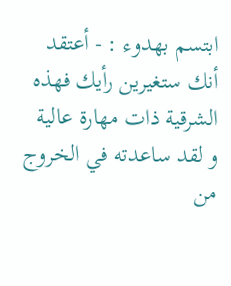ابتسم بهدوء : - أعتقد أنك ستغيرين رأيك فهذه الشرقية ذات مهارة عالية و لقد ساعدته في الخروج من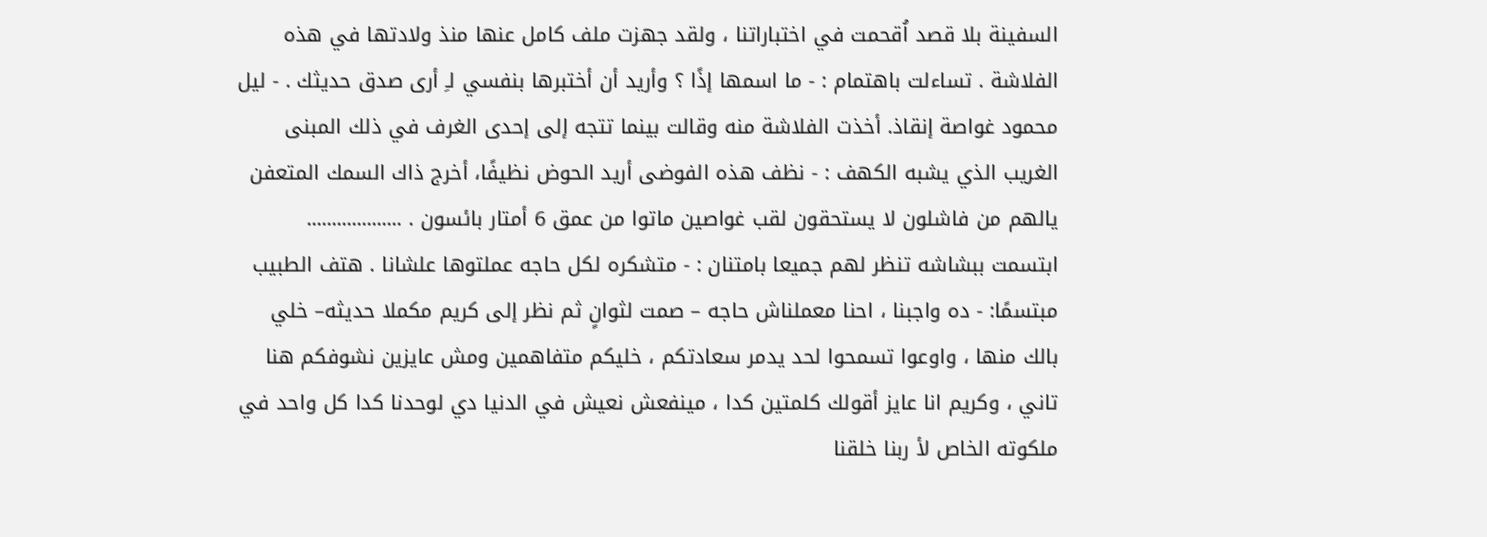السفينة بلا قصد اُقحمت في اختباراتنا ، ولقد جهزت ملف كامل عنها منذ ولادتها في هذه الفلاشة . تساءلت باهتمام : - ما اسمها إذًا ؟ وأريد أن أختبرها بنفسي لـِ أرى صدق حديثك . - ليل محمود غواصة إنقاذ. أخذت الفلاشة منه وقالت بينما تتجه إلى إحدى الغرف في ذلك المبنى الغريب الذي يشبه الكهف : - نظف هذه الفوضى أريد الحوض نظيفًا، أخرج ذاك السمك المتعفن يالهم من فاشلون لا يستحقون لقب غواصين ماتوا من عمق 6 أمتار بائسون . ................... ابتسمت ببشاشه تنظر لهم جميعا بامتنان : - متشكره لكل حاجه عملتوها علشانا . هتف الطبيب مبتسمًا: - ده واجبنا ، احنا معملناش حاجه – صمت لثوانٍ ثم نظر إلى كريم مكملا حديثه– خلي بالك منها ، واوعوا تسمحوا لحد يدمر سعادتكم ، خليكم متفاهمين ومش عايزين نشوفكم هنا تاني ، وكريم انا عايز أقولك كلمتين كدا ، مينفعش نعيش في الدنيا دي لوحدنا كدا كل واحد في ملكوته الخاص لأ ربنا خلقنا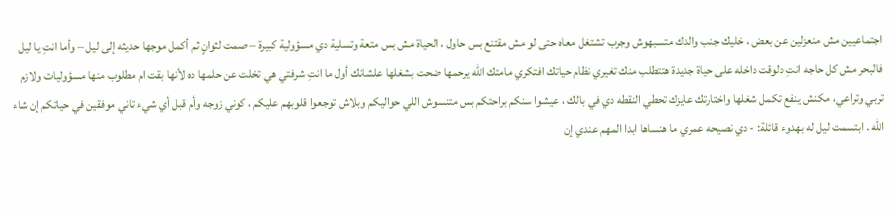اجتماعيين مش منعزلين عن بعض ، خليك جنب والدك متسبهوش وجرب تشتغل معاه حتى لو مش مقتنع بس حاول ، الحياة مش بس متعة وتسلية دي مسؤولية كبيرة – صمت لثوانٍ ثم أكمل موجها حديثه إلى ليل – وأما انتِ يا ليل فالبحر مش كل حاجه انتِ دلوقت داخله على حياة جديدة هتتطلب منك تغيري نظام حياتك افتكري مامتك الله يرحمها ضحت بشغلها علشانك أول ما انتِ شرفتي هي تخلت عن حلمها ده لأنها بقت ام مطلوب منها مسؤوليات ولازم تربي وتراعي، مكنش ينفع تكمل شغلها واختارتك عايزك تحطي النقطه دي في بالك ، عيشوا سنكم براحتكم بس متنسوش اللي حواليكم وبلاش توجعوا قلوبهم عليكم ، كوني زوجه وأم قبل أي شيء تاني موفقين في حياتكم إن شاء الله . ابتسمت ليل له بهدوء قائلة: - دي نصيحه عمري ما هنساها ابدا المهم عندي إن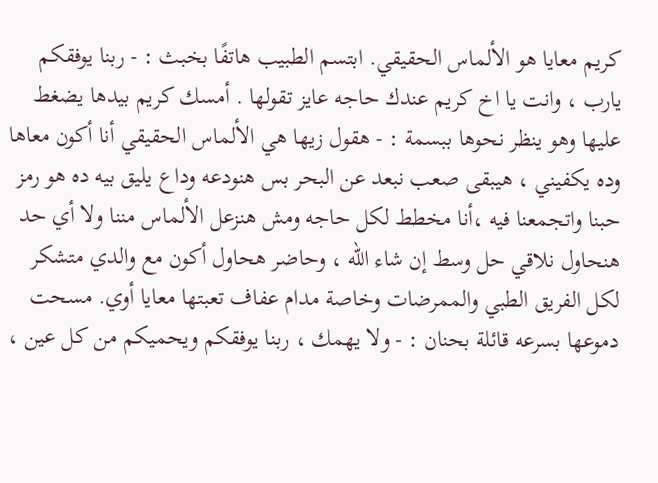كريم معايا هو الألماس الحقيقي. ابتسم الطبيب هاتفًا بخبث : - ربنا يوفقكم يارب ، وانت يا اخ كريم عندك حاجه عايز تقولها . أمسك كريم بيدها يضغط عليها وهو ينظر نحوها ببسمة : - هقول زيها هي الألماس الحقيقي أنا أكون معاها وده يكفيني ، هيبقى صعب نبعد عن البحر بس هنودعه وداع يليق بيه ده هو رمز حبنا واتجمعنا فيه ،أنا مخطط لكل حاجه ومش هنزعل الألماس مننا ولا أي حد هنحاول نلاقي حل وسط إن شاء الله ، وحاضر هحاول أكون مع والدي متشكر لكل الفريق الطبي والممرضات وخاصة مدام عفاف تعبتها معايا أوي. مسحت دموعها بسرعه قائلة بحنان : - ولا يهمك ، ربنا يوفقكم ويحميكم من كل عين ،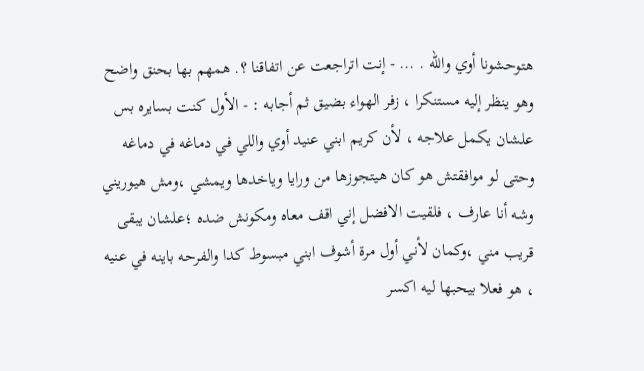هتوحشونا أوي والله . ... - إنت اتراجعت عن اتفاقنا ؟. همهم بها بحنق واضح وهو ينظر إليه مستنكرا ، زفر الهواء بضيق ثم أجابه : - الأول كنت بسايره بس علشان يكمل علاجه ، لأن كريم ابني عنيد أوي واللي في دماغه في دماغه وحتى لو موافقتش هو كان هيتجوزها من ورايا وياخدها ويمشي ،ومش هيوريني وشه أنا عارف ، فلقيت الافضل إني اقف معاه ومكونش ضده ؛علشان يبقى قريب مني ،وكمان لأني أول مرة أشوف ابني مبسوط كدا والفرحه باينه في عنيه ، هو فعلا بيحبها ليه اكسر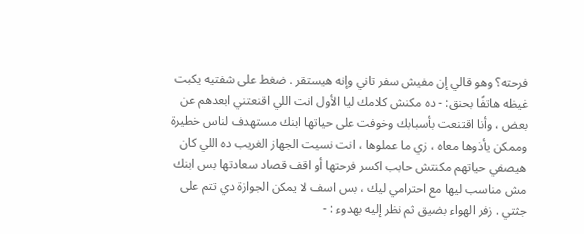فرحته؟ وهو قالي إن مفيش سفر تاني وإنه هيستقر . ضغط على شفتيه يكبت غيظه هاتفًا بحنق: - ده مكنش كلامك ليا الأول انت اللي اقنعتني ابعدهم عن بعض ، وأنا اقتنعت بأسبابك وخوفت على حياتها ابنك مستهدف لناس خطيرة وممكن يأذوها معاه ، زي ما عملوها ، انت نسيت الجهاز الغريب ده اللي كان هيصفي حياتهم مكنتش حابب اكسر فرحتها أو اقف قصاد سعادتها بس ابنك مش مناسب ليها مع احترامي ليك ، بس اسف لا يمكن الجوازة دي تتم على جثتي . زفر الهواء بضيق ثم نظر إليه بهدوء : -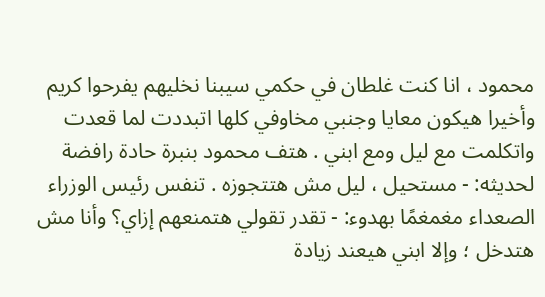محمود ، انا كنت غلطان في حكمي سيبنا نخليهم يفرحوا كريم وأخيرا هيكون معايا وجنبي مخاوفي كلها اتبددت لما قعدت واتكلمت مع ليل ومع ابني . هتف محمود بنبرة حادة رافضة لحديثه: - مستحيل ، ليل مش هتتجوزه . تنفس رئيس الوزراء الصعداء مغمغمًا بهدوء: - تقدر تقولي هتمنعهم إزاي؟ وأنا مش هتدخل ؛ وإلا ابني هيعند زيادة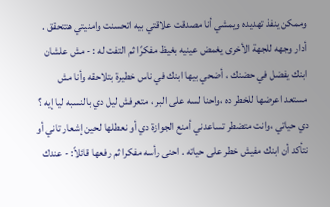وممكن ينفذ تهديده ويمشي أنا مصدقت علاقتي بيه اتحسنت وامنيتي هتتحقق . أدار وجهه للجهة الأخرى يغمض عينيه بغيظ مفكرًا ثم التفت له : - مش علشان ابنك يفضل في حضنك ، أضحي بيها ابنك في ناس خطيرة بتلاحقه وأنا مش مستعد اعرضها للخطر ده ،واحنا لسه على البر ، متعرفش ليل دي بالنسبه ليا إيه ؟ دي حياتي ،وانت متضطر تساعدني أمنع الجوازة دي أو نعطلها لحين إشعار تاني أو نتأكد أن ابنك مفيش خطر على حياته . احنى رأسه مفكرا ثم رفعها قائلاً: - عندك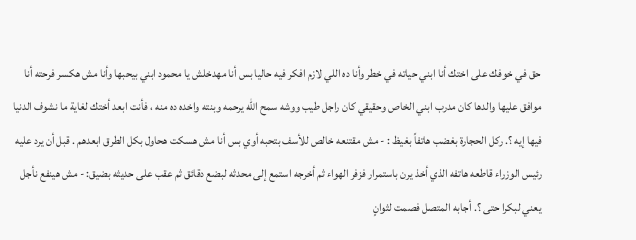حق في خوفك على اختك أنا ابني حياته في خطر وأنا ده اللي لازم افكر فيه حاليا بس أنا مهدخلش يا محمود ابني بيحبها وأنا مش هكسر فرحته أنا موافق عليها والدها كان مدرب ابني الخاص وحقيقي كان راجل طيب ووشه سمح الله يرحمه وبنته واخده ده منه ، فأنت ابعد أختك لغاية ما نشوف الدنيا فيها إيه ؟. ركل الحجارة بغضب هاتفاً بغيظ : - مش مقتنعه خالص للأسف بتحبه أوي بس أنا مش هسكت هحاول بكل الطرق ابعدهم . قبل أن يرد عليه رئيس الوزراء قاطعه هاتفه الذي أخذ يرن باستمرار فزفر الهواء ثم أخرجه استمع إلى محدثه لبضع دقائق ثم عقب على حديثه بضيق: - مش هينفع نأجل يعني لبكرا حتى ؟. أجابه المتصل فصمت لثوانٍ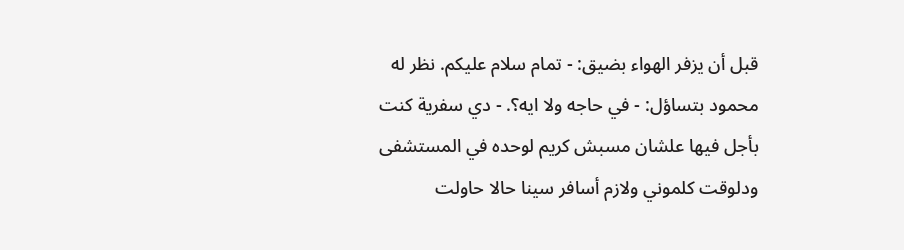قبل أن يزفر الهواء بضيق: - تمام سلام عليكم. نظر له محمود بتساؤل: - في حاجه ولا ايه؟. - دي سفرية كنت بأجل فيها علشان مسبش كريم لوحده في المستشفى ودلوقت كلموني ولازم أسافر سينا حالا حاولت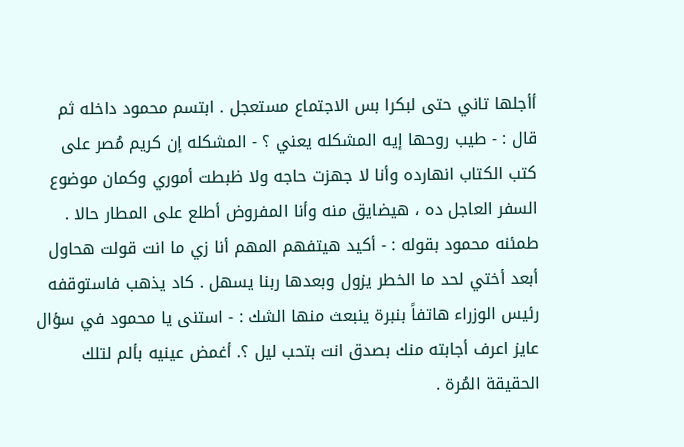أأجلها تاني حتى لبكرا بس الاجتماع مستعجل . ابتسم محمود داخله ثم قال : - طيب روحها إيه المشكله يعني ؟ - المشكله إن كريم مُصر على كتب الكتاب انهارده وأنا لا جهزت حاجه ولا ظبطت أموري وكمان موضوع السفر العاجل ده ، هيضايق منه وأنا المفروض أطلع على المطار حالا . طمئنه محمود بقوله : - أكيد هيتفهم المهم أنا زي ما انت قولت هحاول أبعد أختي لحد ما الخطر يزول وبعدها ربنا يسهل . كاد يذهب فاستوقفه رئيس الوزراء هاتفاً بنبرة ينبعث منها الشك : - استنى يا محمود في سؤال عايز اعرف أجابته منك بصدق انت بتحب ليل ؟. أغمض عينيه بألم لتلك الحقيقة المُرة .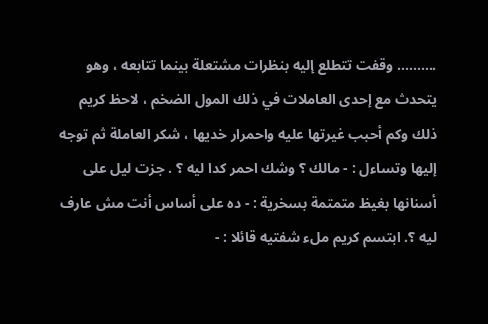.......... وقفت تتطلع إليه بنظرات مشتعلة بينما تتابعه ، وهو يتحدث مع إحدى العاملات في ذلك المول الضخم ، لاحظ كريم ذلك وكم أحبب غيرتها عليه واحمرار خديها ، شكر العاملة ثم توجه إليها وتساءل : - مالك ؟ وشك احمر كدا ليه ؟ . جزت ليل على أسنانها بغيظ متمتمة بسخرية : - ده على أساس أنت مش عارف ليه ؟. ابتسم كريم ملء شفتيه قائلا : -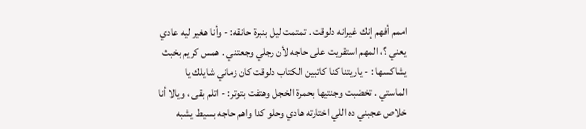اممم أفهم إنك غيرانه دلوقت . تمتمت ليل بنبرة حانقه: - وأنا هغير ليه عادي يعني ؟، المهم استقريت على حاجه لأن رجلي وجعتني . همس كريم بخبث يشاكسها : - ياريتنا كنا كاتبين الكتاب دلوقت كان زماني شايلك يا الماستي . تخضبت وجنتيها بحمرة الخجل وهتفت بتوتر: - اتلم بقى ، ويالا أنا خلاص عجبني ده اللي اختارته هادي وحلو كدا واهم حاجه بسيط يشبه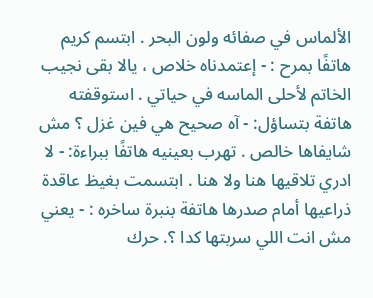الألماس في صفائه ولون البحر . ابتسم كريم هاتفًا بمرح : - إعتمدناه خلاص ، يالا بقى نجيب الخاتم لأحلى الماسه في حياتي . استوقفته هاتفة بتساؤل: - آه صحيح هي فين غزل ؟ مش شايفاها خالص . تهرب بعينيه هاتفًا ببراءة: - لا ادري تلاقيها هنا ولا هنا . ابتسمت بغيظ عاقدة ذراعيها أمام صدرها هاتفة بنبرة ساخره : - يعني مش انت اللي سربتها كدا ؟. حرك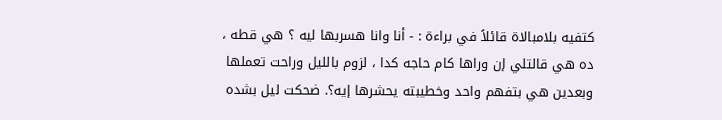كتفيه بلامبالاة قائلاً في براءة : - أنا وانا هسربها ليه ؟ هي قطه ، ده هي قالتلي إن وراها كام حاجه كدا ، لزوم بالليل وراحت تعملها وبعدين هي بتفهم واحد وخطيبته يحشرها إيه؟. ضحكت ليل بشده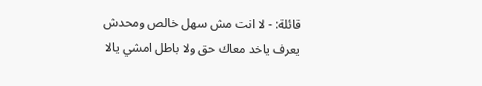قائلة: - لا انت مش سهل خالص ومحدش يعرف ياخد معاك حق ولا باطل امشي يالا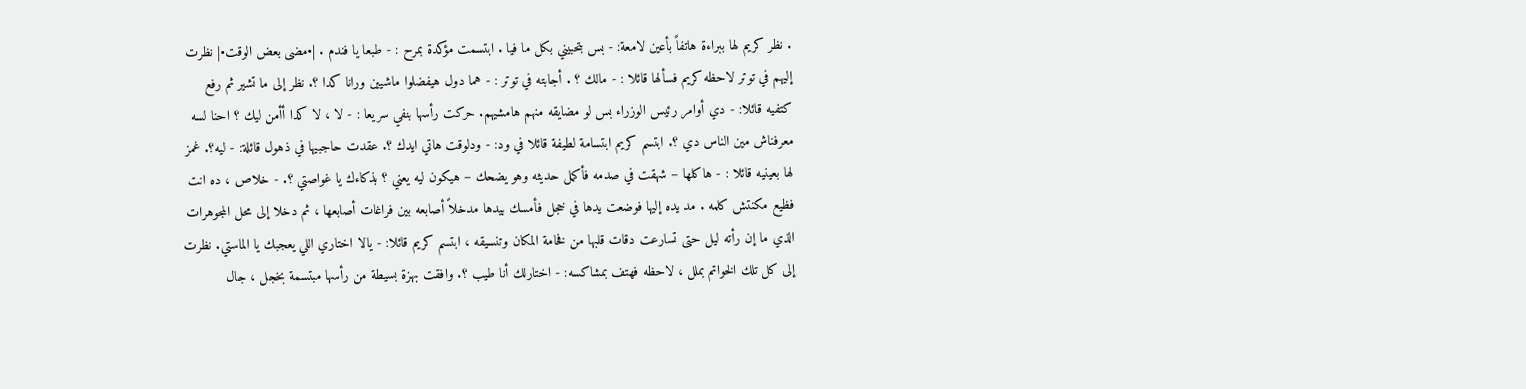. نظر كريم لها ببراءة هاتفاً بأعين لامعة: - بس بتحبيني بكل ما فيا . ابتسمت مؤكدة بمرح : - طبعا يا فندم . |•مضى بعض الوقت•| نظرت إليهم في توتر لاحظه كريم فسألها قائلا : - مالك ؟ . أجابته في توتر : - هما دول هيفضلوا ماشيين ورانا كدا ؟. نظر إلى ما تشير ثم رفع كتفيه قائلا: - دي أوامر رئيس الوزراء بس لو مضايقه منهم هامشيهم. حركت رأسها بنفي سريعا : - لا ، لا كدا أأمن ليك ؟ احنا لسه معرفناش مين الناس دي ؟. ابتسم كريم ابتسامة لطيفة قائلا في ود: - ودلوقت هاتي ايدك ؟. عقدت حاجبيها في ذهول قائلة: - ليه؟. غمز لها بعينيه قائلا : - هاكلها – شهقت في صدمه فأكمل حديثه وهو يضحك – هيكون ليه يعني ؟ بذكاءك يا غواصتي ؟. - خلاص ، ده انت فظيع مكنتش كلمه . مد يده إليها فوضعت يدها في خجل فأمسك بيدها مدخلاً أصابعه بين فراغات أصابعها ، ثم دخلا إلى محل المجوهرات الذي ما إن رأته ليل حتى تسارعت دقات قلبها من فخامة المكان وتنسيقه ، ابتسم كريم قائلا: - يالا اختاري اللي يعجبك يا الماستي. نظرت إلى كل تلك الخواتم بملل ، لاحظه فهتف بمشاكسه: - اختارلك أنا طيب ؟. وافقت بهزة بسيطة من رأسها مبتسمة بخجل ، جال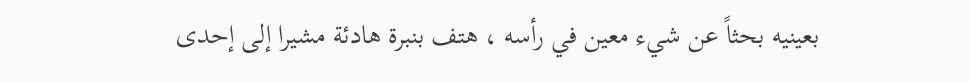بعينيه بحثاً عن شيء معين في رأسه ، هتف بنبرة هادئة مشيرا إلى إحدى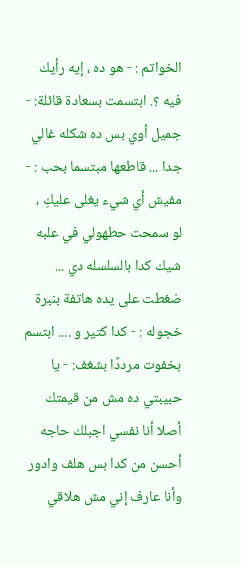الخواتم : - هو ده ، إيه رأيك فيه ؟. ابتسمت بسعادة قائلة: - جميل أوي بس ده شكله غالي جدا ... قاطعها مبتسما بحب : - مفيش أي شيء يغلى عليكِ ، لو سمحت حطهولي في علبه شيك كدا بالسلسله دي ... ضغطت على يده هاتفة بنبرة خجوله : - كدا كتير و .... ابتسم بخفوت مرددًا بشغف: - يا حبيبتي ده مش من قيمتك أصلا أنا نفسي اجبلك حاجه أحسن من كدا بس هلف وادور وأنا عارف إني مش هلاقي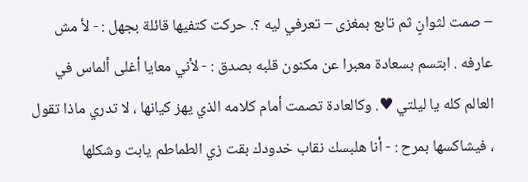– صمت لثوانٍ ثم تابع بمغزى – تعرفي ليه ؟. حركت كتفيها قائلة بجهل : - لأ مش عارفه . ابتسم بسعادة معبرا عن مكنون قلبه بصدق : - لأني معايا أغلى ألماس في العالم كله يا ليلتي ♥. وكالعادة تصمت أمام كلامه الذي يهز كيانها ، لا تدري ماذا تقول ، فيشاكسها بمرح : - أنا هلبسك نقاب خدودك بقت زي الطماطم يابت وشكلها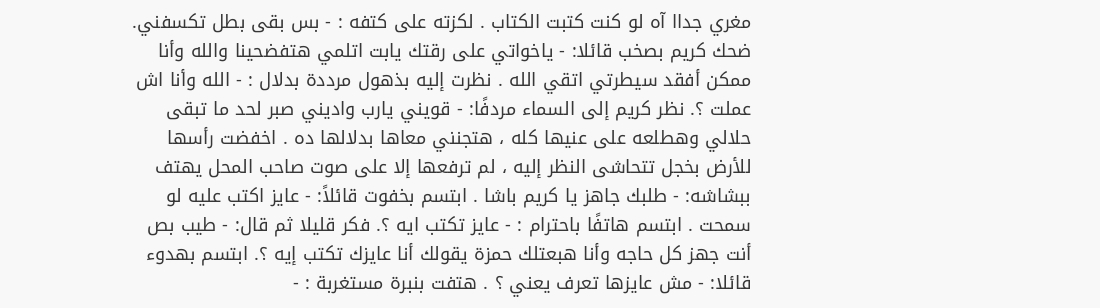مغري جداا آه لو كنت كتبت الكتاب . لكزته على كتفه : - بس بقى بطل تكسفني. ضحك كريم بصخب قائلا: - ياخواتي على رقتك يابت اتلمي هتفضحينا والله وأنا ممكن أفقد سيطرتي اتقي الله . نظرت إليه بذهول مرددة بدلال : - الله وأنا اش عملت ؟. نظر كريم إلى السماء مردفًا: - قويني يارب واديني صبر لحد ما تبقى حلالي وهطلعه على عنيها كله ، هتجنني معاها بدلالها ده . اخفضت رأسها للأرض بخجل تتحاشى النظر إليه ، لم ترفعها إلا على صوت صاحب المحل يهتف ببشاشه: - طلبك جاهز يا كريم باشا . ابتسم بخفوت قائلاً: - عايز اكتب عليه لو سمحت . ابتسم هاتفًا باحترام : - عايز تكتب ايه ؟. فكر قليلا ثم قال: - طيب بص أنت جهز كل حاجه وأنا هبعتلك حمزة يقولك أنا عايزك تكتب إيه ؟. ابتسم بهدوء قائلا: - مش عايزها تعرف يعني ؟ . هتفت بنبرة مستغربة : -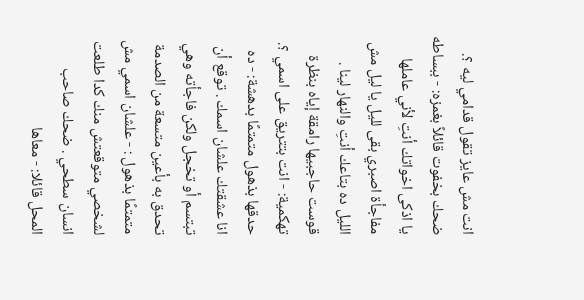انت مش عايز تقول قدامي ليه ؟. ضحك بخفوت قائلاً بغمزه: - ببساطه يا اذكى اخواتك أنتِ لأني عاملها مفاجأة اصبري بقى لليل يا ليل مش الليل ده بتاعك أنتِ والنهار لينا . قوست حاجبيها رامقة إياه بنظرة تهكمية: - انت بتتريق على اسمي ؟. حدقها بذهول متمتمًا بدهشة: - ده انا عشقتك علشان اسمك . توقع أن تبتسم أو تخجل ولكن فاجأته وهي تحدق به بأعين متسعة من الصدمة متمتمًا بذهول : - علشان اسمي مش لشخصي متوقعتش منك كدا طلعت انسان سطحي . ضحك صاحب المحل قائلا: - معاها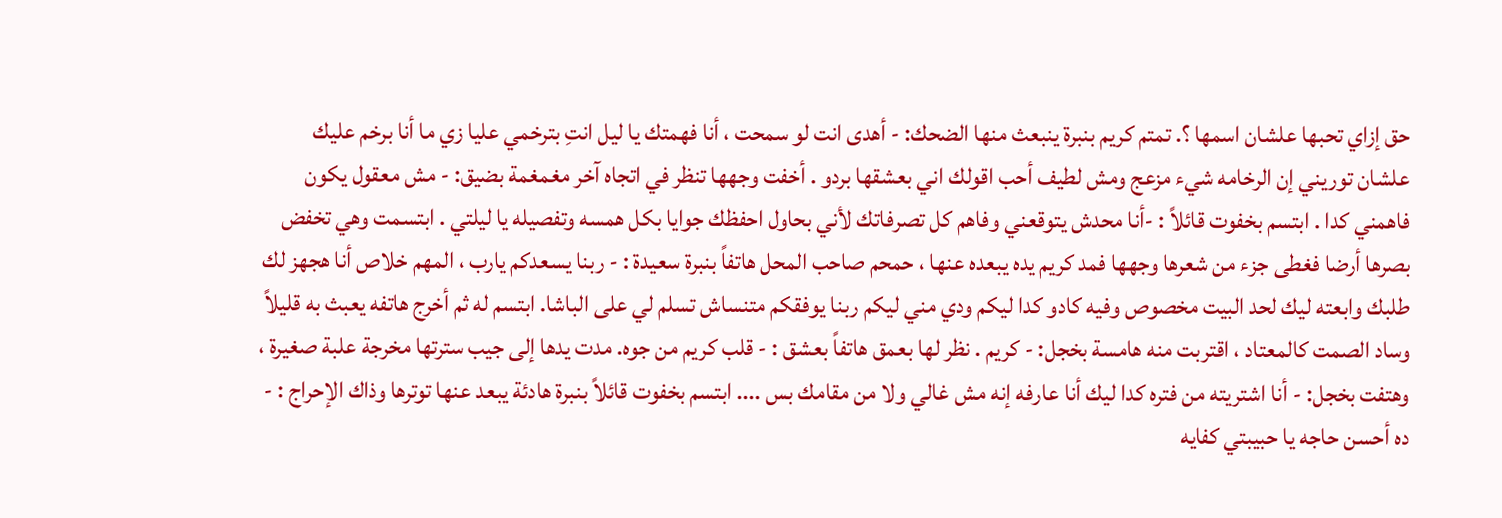حق إزاي تحبها علشان اسمها ؟. تمتم كريم بنبرة ينبعث منها الضحك: - أهدى انت لو سمحت ، أنا فهمتك يا ليل انتِ بترخمي عليا زي ما أنا برخم عليك علشان توريني إن الرخامه شيء مزعج ومش لطيف أحب اقولك اني بعشقها بردو . أخفت وجهها تنظر في اتجاه آخر مغمغمة بضيق: - مش معقول يكون فاهمني كدا . ابتسم بخفوت قائلاً : -أنا محدش يتوقعني وفاهم كل تصرفاتك لأني بحاول احفظك جوايا بكل همسه وتفصيله يا ليلتي . ابتسمت وهي تخفض بصرها أرضا فغطى جزء من شعرها وجهها فمد كريم يده يبعده عنها ، حمحم صاحب المحل هاتفاً بنبرة سعيدة : - ربنا يسعدكم يارب ، المهم خلاص أنا هجهز لك طلبك وابعته ليك لحد البيت مخصوص وفيه كادو كدا ليكم ودي مني ليكم ربنا يوفقكم متنساش تسلم لي على الباشا. ابتسم له ثم أخرج هاتفه يعبث به قليلاً وساد الصمت كالمعتاد ، اقتربت منه هامسة بخجل: - كريم . نظر لها بعمق هاتفاً بعشق : - قلب كريم من جوه. مدت يدها إلى جيب سترتها مخرجة علبة صغيرة ، وهتفت بخجل: - أنا اشتريته من فتره كدا ليك أنا عارفه إنه مش غالي ولا من مقامك بس .... ابتسم بخفوت قائلاً بنبرة هادئة يبعد عنها توترها وذاك الإحراج : - ده أحسن حاجه يا حبيبتي كفايه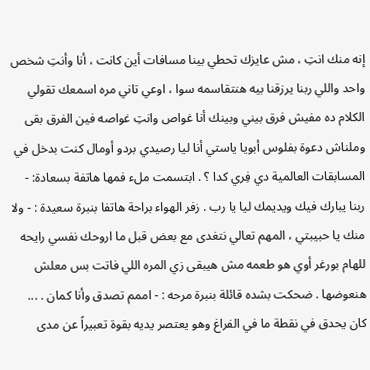إنه منك انتِ ، مش عايزك تحطي بينا مسافات أين كانت ، أنا وأنتِ شخص واحد واللي ربنا يرزقنا بيه هنتقاسمه سوا ، اوعي تاني مره اسمعك تقولي الكلام ده مفيش فرق بيني وبينك أنا غواص وانتِ غواصه فين الفرق بقى وملناش دعوة بفلوس أبويا ياستي أنا ليا رصيدي بردو أومال كنت بدخل في المسابقات العالمية دي فِري كدا ؟ . ابتسمت ملء فمها هاتفة بسعادة: - ربنا يبارك فيك ويديمك ليا يا رب . زفر الهواء براحة هاتفا بنبرة سعيدة : - ولا منك يا حبيبتي ، المهم تعالي نتغدى مع بعض قبل ما اروحك نفسي رايحه للهام بورغر أوي هو طعمه مش هيبقى زي المره اللي فاتت بس معلش هنعوضها . ضحكت بشده قائلة بنبرة مرحه : - اممم تصدق وأنا كمان . ... كان يحدق في نقطة ما في الفراغ وهو يعتصر يديه بقوة تعبيراً عن مدى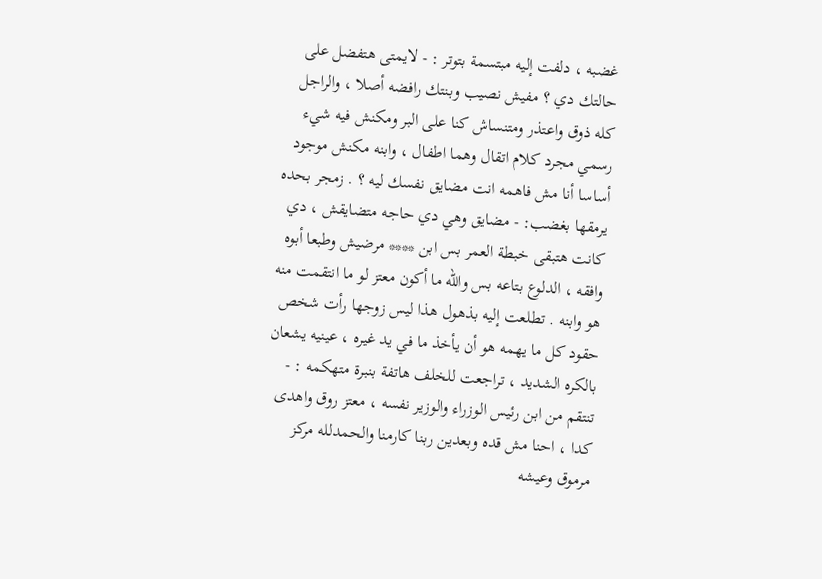غضبه ، دلفت إليه مبتسمة بتوتر : - لايمتى هتفضل على حالتك دي ؟ مفيش نصيب وبنتك رافضه أصلا ، والراجل كله ذوق واعتذر ومتنساش كنا على البر ومكنش فيه شيء رسمي مجرد كلام اتقال وهما اطفال ، وابنه مكنش موجود أساسا أنا مش فاهمه انت مضايق نفسك ليه ؟ . زمجر بحده يرمقها بغضب: - مضايق وهي دي حاجه متضايقش ، دي كانت هتبقى خبطة العمر بس ابن **** مرضيش وطبعا أبوه وافقه ، الدلوع بتاعه بس والله ما أكون معتز لو ما انتقمت منه هو وابنه . تطلعت إليه بذهول هذا ليس زوجها رأت شخص حقود كل ما يهمه هو أن يأخذ ما في يد غيره ، عينيه يشعان بالكره الشديد ، تراجعت للخلف هاتفة بنبرة متهكمه : - تنتقم من ابن رئيس الوزراء والوزير نفسه ، معتز روق واهدى كدا ، احنا مش قده وبعدين ربنا كارمنا والحمدلله مركز مرموق وعيشه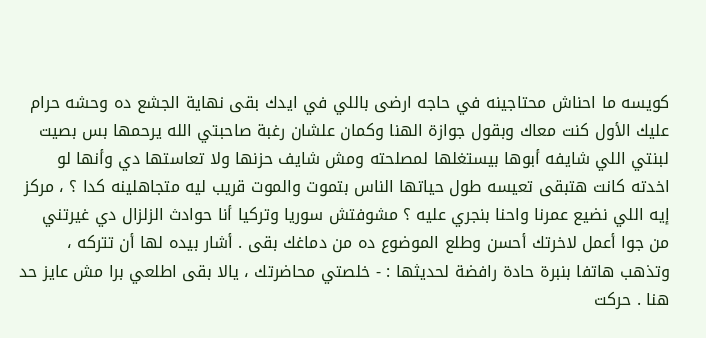كويسه ما احناش محتاجينه في حاجه ارضى باللي في ايدك بقى نهاية الجشع ده وحشه حرام عليك الأول كنت معاك وبقول جوازة الهنا وكمان علشان رغبة صاحبتي الله يرحمها بس بصيت لبنتي اللي شايفه أبوها بيستغلها لمصلحته ومش شايف حزنها ولا تعاستها دي وأنها لو اخدته كانت هتبقى تعيسه طول حياتها الناس بتموت والموت قريب ليه متجاهلينه كدا ؟ ، مركز إيه اللي نضيع عمرنا واحنا بنجري عليه ؟ مشوفتش سوريا وتركيا أنا حوادث الزلزال دي غيرتني من جوا أعمل لاخرتك أحسن وطلع الموضوع ده من دماغك بقى . أشار بيده لها أن تتركه ، وتذهب هاتفا بنبرة حادة رافضة لحديثها : - خلصتي محاضرتك ، يالا بقى اطلعي برا مش عايز حد هنا . حركت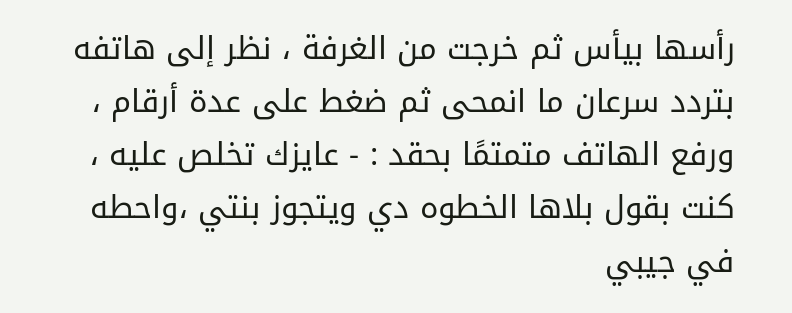رأسها بيأس ثم خرجت من الغرفة ، نظر إلى هاتفه بتردد سرعان ما انمحى ثم ضغط على عدة أرقام ، ورفع الهاتف متمتمًا بحقد : - عايزك تخلص عليه ، كنت بقول بلاها الخطوه دي ويتجوز بنتي ،واحطه في جيبي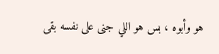هو وأبوه ، بس هو اللي جنى على نفسه بقى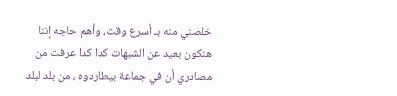خلصني منه بـ أسرع وقت، وأهم حاجه إننا هنكون بعيد عن الشبهات كدا كدا عرفت من مصادري أن في جماعة بيطاردوه ، من بلد لبلد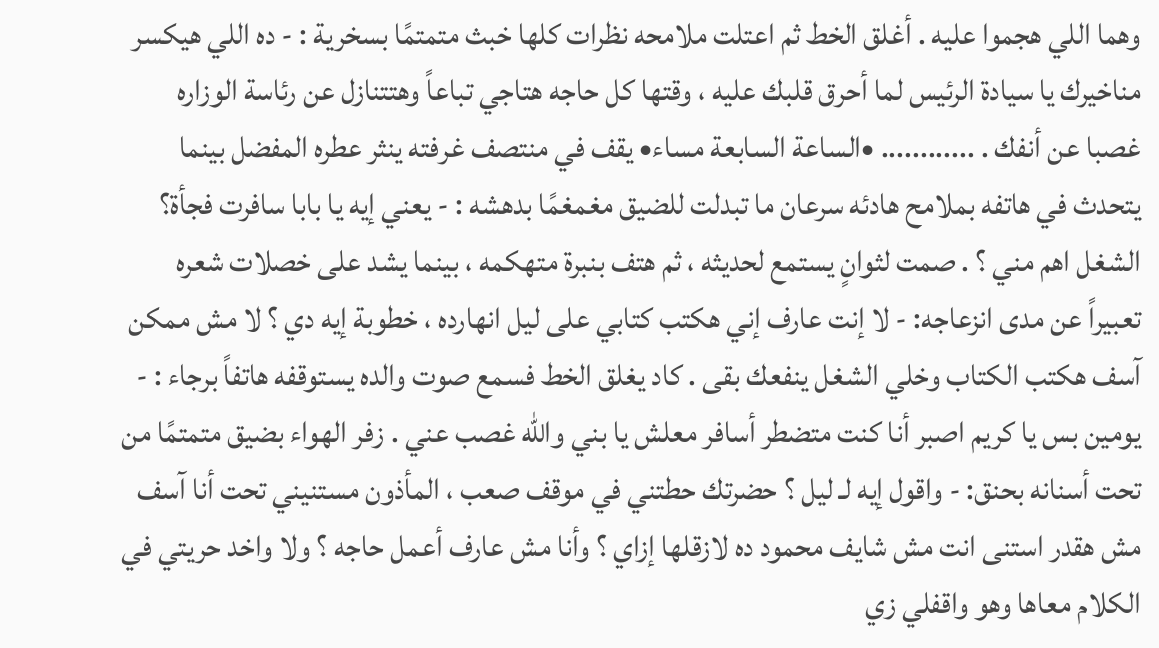وهما اللي هجموا عليه . أغلق الخط ثم اعتلت ملامحه نظرات كلها خبث متمتمًا بسخرية : - ده اللي هيكسر مناخيرك يا سيادة الرئيس لما أحرق قلبك عليه ، وقتها كل حاجه هتاجي تباعاً وهتتنازل عن رئاسة الوزاره غصبا عن أنفك . ............ •الساعة السابعة مساء• يقف في منتصف غرفته ينثر عطره المفضل بينما يتحدث في هاتفه بملامح هادئه سرعان ما تبدلت للضيق مغمغمًا بدهشه : - يعني إيه يا بابا سافرت فجأة؟ الشغل اهم مني ؟ . صمت لثوانٍ يستمع لحديثه ، ثم هتف بنبرة متهكمه ، بينما يشد على خصلات شعره تعبيراً عن مدى انزعاجه: - لا إنت عارف إني هكتب كتابي على ليل انهارده ، خطوبة إيه دي ؟ لا مش ممكن آسف هكتب الكتاب وخلي الشغل ينفعك بقى . كاد يغلق الخط فسمع صوت والده يستوقفه هاتفاً برجاء : - يومين بس يا كريم اصبر أنا كنت متضطر أسافر معلش يا بني والله غصب عني . زفر الهواء بضيق متمتمًا من تحت أسنانه بحنق: - واقول إيه لـ ليل ؟ حضرتك حطتني في موقف صعب ، المأذون مستنيني تحت أنا آسف مش هقدر استنى انت مش شايف محمود ده لازقلها إزاي ؟ وأنا مش عارف أعمل حاجه ؟ ولا واخد حريتي في الكلام معاها وهو واقفلي زي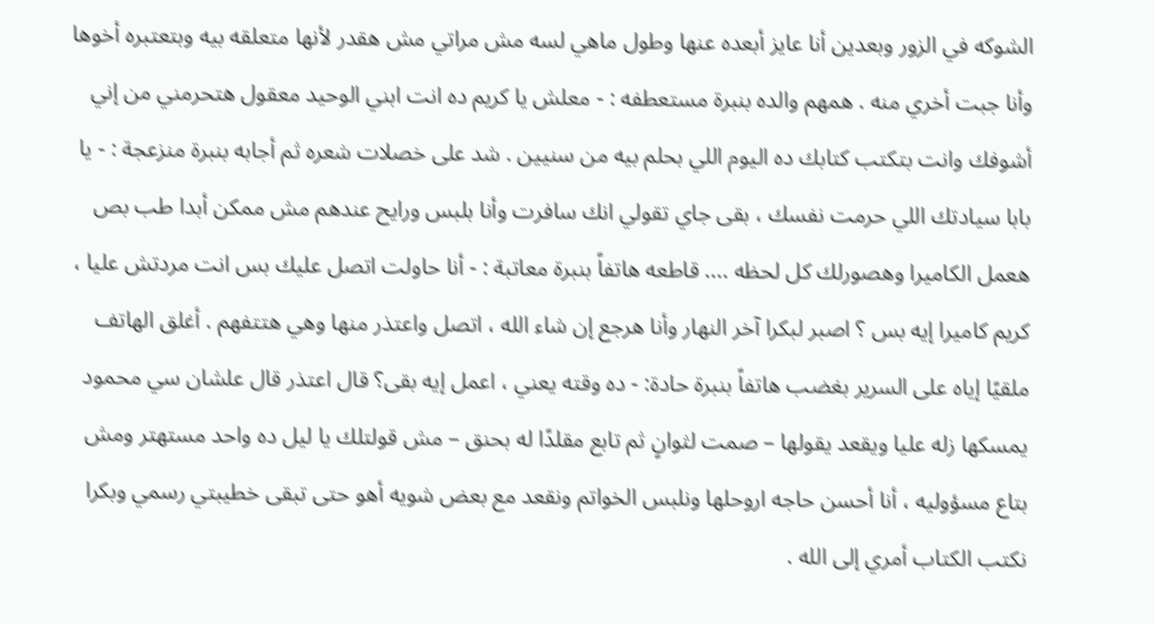الشوكه في الزور وبعدين أنا عايز أبعده عنها وطول ماهي لسه مش مراتي مش هقدر لأنها متعلقه بيه وبتعتبره أخوها وأنا جبت أخري منه . همهم والده بنبرة مستعطفه : - معلش يا كريم ده انت ابني الوحيد معقول هتحرمني من إني أشوفك وانت بتكتب كتابك ده اليوم اللي بحلم بيه من سنيين . شد على خصلات شعره ثم أجابه بنبرة منزعجة : - يا بابا سيادتك اللي حرمت نفسك ، بقى جاي تقولي انك سافرت وأنا بلبس ورايح عندهم مش ممكن أبدا طب بص هعمل الكاميرا وهصورلك كل لحظه .... قاطعه هاتفاً بنبرة معاتبة : - أنا حاولت اتصل عليك بس انت مردتش عليا ، كريم كاميرا إيه بس ؟ اصبر لبكرا آخر النهار وأنا هرجع إن شاء الله ، اتصل واعتذر منها وهي هتتفهم . أغلق الهاتف ملقيًا إياه على السرير بغضب هاتفاً بنبرة حادة: - ده وقته يعني ، اعمل إيه بقى؟ قال اعتذر قال علشان سي محمود يمسكها زله عليا ويقعد يقولها – صمت لثوانٍ ثم تابع مقلدًا له بحنق – مش قولتلك يا ليل ده واحد مستهتر ومش بتاع مسؤوليه ، أنا أحسن حاجه اروحلها ونلبس الخواتم ونقعد مع بعض شويه أهو حتى تبقى خطيبتي رسمي وبكرا نكتب الكتاب أمري إلى الله .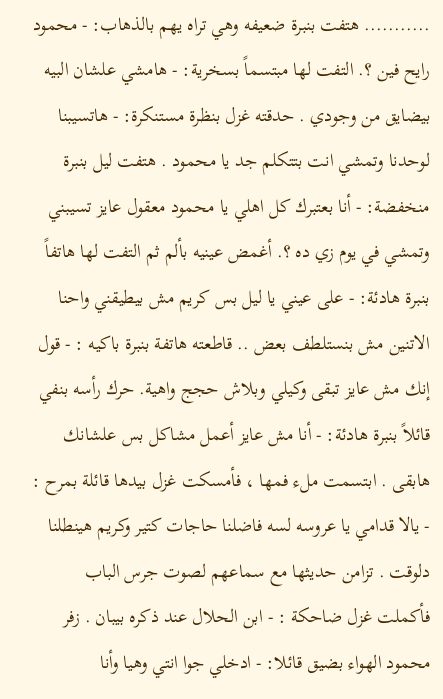........... هتفت بنبرة ضعيفه وهي تراه يهم بالذهاب: - محمود رايح فين ؟. التفت لها مبتسماً بسخرية: - هامشي علشان البيه بيضايق من وجودي . حدقته غزل بنظرة مستنكرة: - هاتسيبنا لوحدنا وتمشي انت بتتكلم جد يا محمود . هتفت ليل بنبرة منخفضة: - أنا بعتبرك كل اهلي يا محمود معقول عايز تسيبني وتمشي في يوم زي ده ؟. أغمض عينيه بألم ثم التفت لها هاتفاً بنبرة هادئة: - على عيني يا ليل بس كريم مش بيطيقني واحنا الاتنين مش بنستلطف بعض .. قاطعته هاتفة بنبرة باكيه : - قول إنك مش عايز تبقى وكيلي وبلاش حجج واهية. حرك رأسه بنفي قائلاً بنبرة هادئة: - أنا مش عايز أعمل مشاكل بس علشانك هابقى . ابتسمت ملء فمها ، فأمسكت غزل بيدها قائلة بمرح : - يالا قدامي يا عروسه لسه فاضلنا حاجات كتير وكريم هينطلنا دلوقت . تزامن حديثها مع سماعهم لصوت جرس الباب فأكملت غزل ضاحكة : - ابن الحلال عند ذكره بيبان . زفر محمود الهواء بضيق قائلا: - ادخلي جوا انتي وهيا وأنا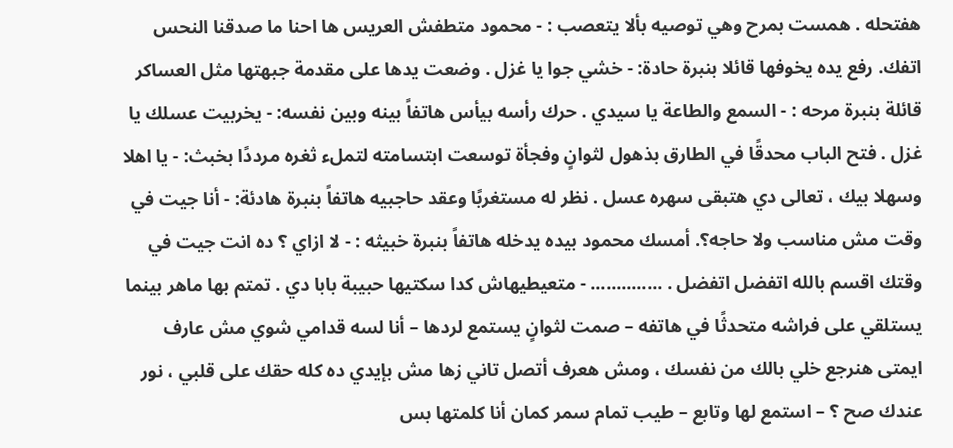هفتحله . همست بمرح وهي توصيه بألا يتعصب : - محمود متطفش العريس ها احنا ما صدقنا النحس اتفك. رفع يده يخوفها قائلا بنبرة حادة: - خشي جوا يا غزل . وضعت يدها على مقدمة جبهتها مثل العساكر قائلة بنبرة مرحه : - السمع والطاعة يا سيدي . حرك رأسه بيأس هاتفاً بينه وبين نفسه: - يخربيت عسلك يا غزل . فتح الباب محدقًا في الطارق بذهول لثوانٍ وفجأة توسعت ابتسامته لتملء ثغره مرددًا بخبث: - يا اهلا وسهلا بيك ، تعالى دي هتبقى سهره عسل . نظر له مستغربًا وعقد حاجبيه هاتفاً بنبرة هادئة: - أنا جيت في وقت مش مناسب ولا حاجه؟. أمسك محمود بيده يدخله هاتفاً بنبرة خبيثه : - لا ازاي ؟ ده انت جيت في وقتك اقسم بالله اتفضل اتفضل . .............. - متعيطيهاش كدا سكتيها حبيبة بابا دي . تمتم بها ماهر بينما يستلقي على فراشه متحدثًا في هاتفه – صمت لثوانٍ يستمع لردها – أنا لسه قدامي شوي مش عارف ايمتى هنرجع خلي بالك من نفسك ، ومش هعرف أتصل تاني زها مش بإيدي ده كله حقك على قلبي ، نور عندك صح ؟ – استمع لها وتابع – طيب تمام سمر كمان أنا كلمتها بس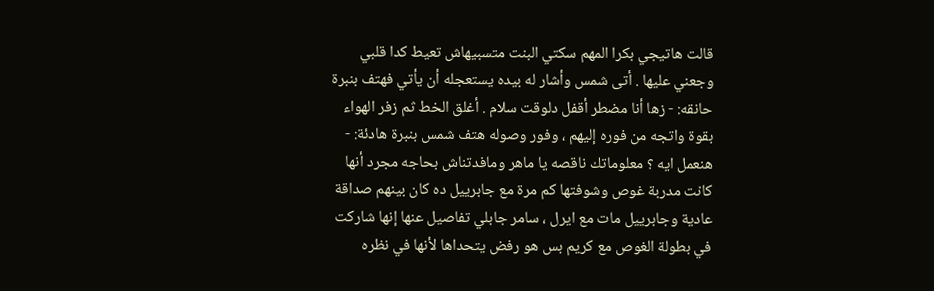قالت هاتيجي بكرا المهم سكتي البنت متسبيهاش تعيط كدا قلبي وجعني عليها . أتى شمس وأشار له بيده يستعجله أن يأتي فهتف بنبرة حانقه: - زها أنا مضطر أقفل دلوقت سلام . أغلق الخط ثم زفر الهواء بقوة واتجه من فوره إليهم ، وفور وصوله هتف شمس بنبرة هادئة: - هنعمل ايه ؟ معلوماتك ناقصه يا ماهر ومافدتناش بحاجه مجرد أنها كانت مدربة غوص وشوفتها كم مرة مع جابرييل ده كان بينهم صداقة عادية وجابرييل مات مع ايرل ، سامر جابلي تفاصيل عنها إنها شاركت في بطولة الغوص مع كريم بس هو رفض يتحداها لأنها في نظره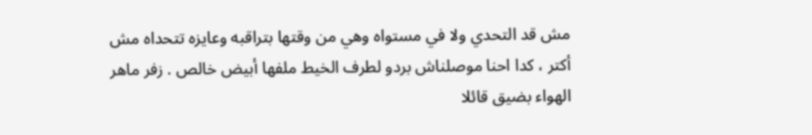مش قد التحدي ولا في مستواه وهي من وقتها بتراقبه وعايزه تتحداه مش أكتر ، كدا احنا موصلناش بردو لطرف الخيط ملفها أبيض خالص . زفر ماهر الهواء بضيق قائلا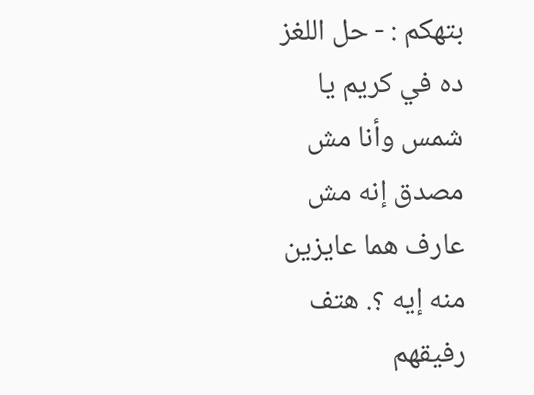بتهكم : - حل اللغز ده في كريم يا شمس وأنا مش مصدق إنه مش عارف هما عايزين منه إيه ؟. هتف رفيقهم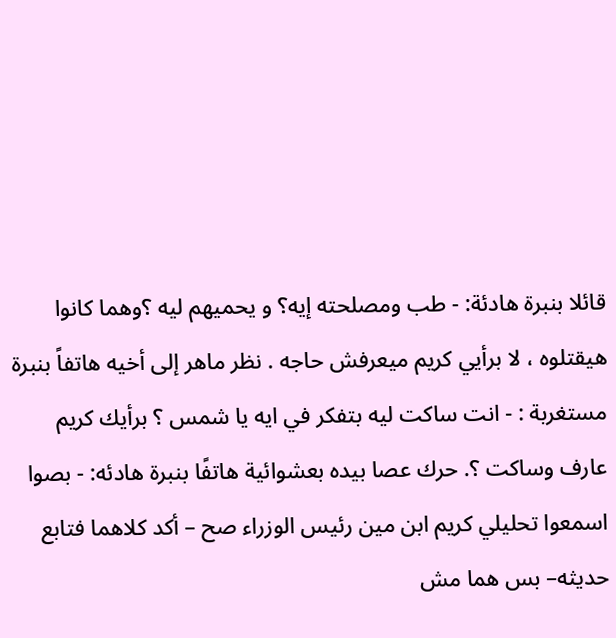قائلا بنبرة هادئة: - طب ومصلحته إيه؟ و يحميهم ليه ؟وهما كانوا هيقتلوه ، لا برأيي كريم ميعرفش حاجه . نظر ماهر إلى أخيه هاتفاً بنبرة مستغربة : - انت ساكت ليه بتفكر في ايه يا شمس ؟ برأيك كريم عارف وساكت ؟. حرك عصا بيده بعشوائية هاتفًا بنبرة هادئه: - بصوا اسمعوا تحليلي كريم ابن مين رئيس الوزراء صح – أكد كلاهما فتابع حديثه– بس هما مش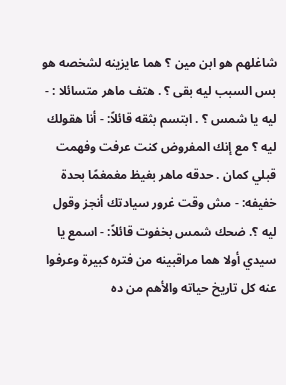شاغلهم هو ابن مين ؟ هما عايزينه لشخصه هو بس السبب ليه بقى ؟ . هتف ماهر متسائلا : - ليه يا شمس ؟ . ابتسم بثقه قائلاً: - أنا هقولك ليه ؟ مع إنك المفروض كنت عرفت وفهمت قبلي كمان . حدقه ماهر بغيظ مغمغمًا بحدة خفيفه: - مش وقت غرور سيادتك أنجز وقول ليه ؟. ضحك شمس بخفوت قائلاً: - اسمع يا سيدي أولا هما مراقبينه من فتره كبيرة وعرفوا عنه كل تاريخ حياته والأهم من ده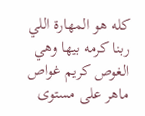كله هو المهارة اللي ربنا كرمه بيها وهي الغوص كريم غواص ماهر على مستوى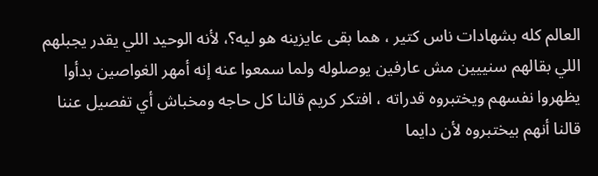العالم كله بشهادات ناس كتير ، هما بقى عايزينه هو ليه؟، لأنه الوحيد اللي يقدر يجبلهم اللي بقالهم سنييين مش عارفين يوصلوله ولما سمعوا عنه إنه أمهر الغواصين بدأوا يظهروا نفسهم ويختبروه قدراته ، افتكر كريم قالنا كل حاجه ومخباش أي تفصيل عننا قالنا أنهم بيختبروه لأن دايما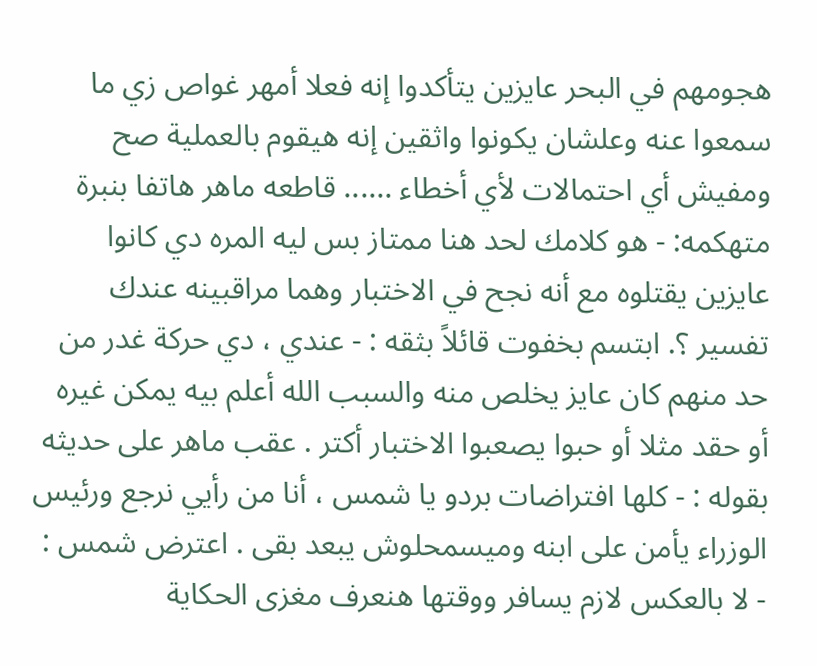هجومهم في البحر عايزين يتأكدوا إنه فعلا أمهر غواص زي ما سمعوا عنه وعلشان يكونوا واثقين إنه هيقوم بالعملية صح ومفيش أي احتمالات لأي أخطاء ...... قاطعه ماهر هاتفا بنبرة متهكمه: - هو كلامك لحد هنا ممتاز بس ليه المره دي كانوا عايزين يقتلوه مع أنه نجح في الاختبار وهما مراقبينه عندك تفسير ؟. ابتسم بخفوت قائلاً بثقه : - عندي ، دي حركة غدر من حد منهم كان عايز يخلص منه والسبب الله أعلم بيه يمكن غيره أو حقد مثلا أو حبوا يصعبوا الاختبار أكتر . عقب ماهر على حديثه بقوله : - كلها افتراضات بردو يا شمس ، أنا من رأيي نرجع ورئيس الوزراء يأمن على ابنه وميسمحلوش يبعد بقى . اعترض شمس : - لا بالعكس لازم يسافر ووقتها هنعرف مغزى الحكاية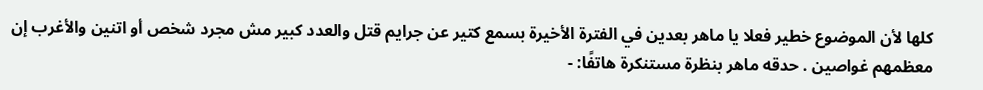كلها لأن الموضوع خطير فعلا يا ماهر بعدين في الفترة الأخيرة بسمع كتير عن جرايم قتل والعدد كبير مش مجرد شخص أو اتنين والأغرب إن معظمهم غواصين . حدقه ماهر بنظرة مستنكرة هاتفًا: -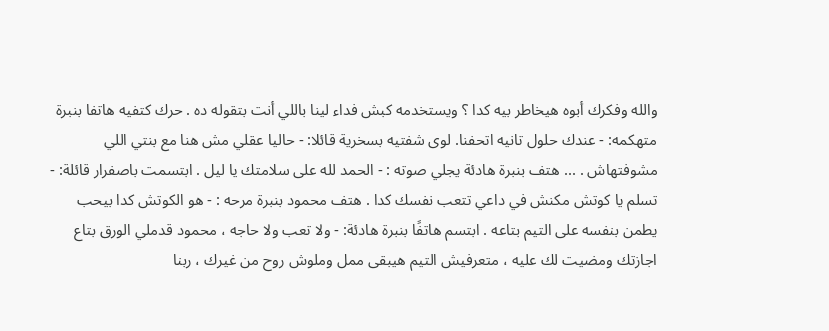والله وفكرك أبوه هيخاطر بيه كدا ؟ ويستخدمه كبش فداء لينا باللي أنت بتقوله ده . حرك كتفيه هاتفا بنبرة متهكمه: - عندك حلول تانيه اتحفنا. لوى شفتيه بسخرية قائلا: - حاليا عقلي مش هنا مع بنتي اللي مشوفتهاش . ... هتف بنبرة هادئة يجلي صوته : - الحمد لله على سلامتك يا ليل . ابتسمت باصفرار قائلة: - تسلم يا كوتش مكنش في داعي تتعب نفسك كدا . هتف محمود بنبرة مرحه : - هو الكوتش كدا بيحب يطمن بنفسه على التيم بتاعه . ابتسم هاتفًا بنبرة هادئة: - ولا تعب ولا حاجه ، محمود قدملي الورق بتاع اجازتك ومضيت لك عليه ، متعرفيش التيم هيبقى ممل وملوش روح من غيرك ، ربنا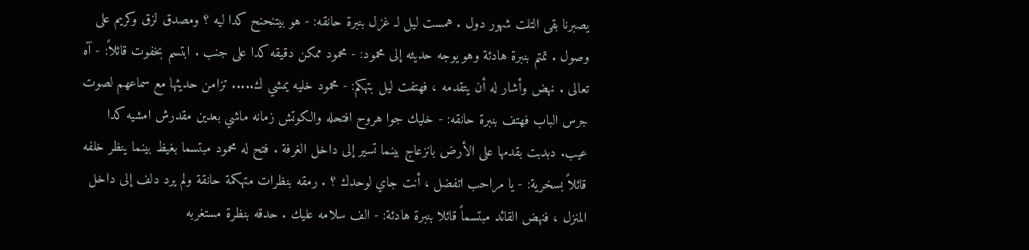يصبرنا بقى التلت شهور دول . همست ليل لـ غزل بنبرة حانقه: - هو بيتنحنح كدا ليه ؟ ومصدق لزق وكريم على وصول . تمتم بنبرة هادئة وهو يوجه حديثه إلى محمود: - محمود ممكن دقيقه كدا على جنب . ابتسم بخفوت قائلاً: - آه تعالى . نهض وأشار له أن يتقدمه ، فهتفت ليل بتهكم: - محمود خليه يمشي ك..... تزامن حديثها مع سماعهم لصوت جرس الباب فهتف بنبرة حانقه: - خليك جوا هروح افتحله والكوتش زمانه ماشي بعدين مقدرش امشيه كدا عيب. دبدبت بقدمها على الأرض بانزعاج بينما تسير إلى داخل الغرفة . فتح له محمود مبتسما بغيظ بينما ينظر خلفه قائلاً بسخرية: - يا مراحب اتفضل ، أنت جاي لوحدك ؟ . رمقه بنظرات متهكمة حانقة ولم يرد دلف إلى داخل المنزل ، فنهض القائد مبتسماً قائلا بنبرة هادئة: - الف سلامه عليك . حدقه بنظرة مستغربه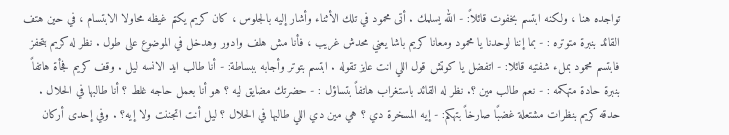تواجده هنا ، ولكنه ابتسم بخفوت قائلاً: - الله يسلمك . أتى محمود في تلك الأثناء وأشار إليه بالجلوس ، كان كريم يكتم غيظه محاولا الابتسام ، في حين هتف القائد بنبرة متوتره : - بما إننا لوحدنا يا محمود ومعانا كريم باشا يعني محدش غريب ، فأنا مش هلف وادور وهدخل في الموضوع على طول . نظر له كريم بتحفز فابتسم محمود بملء شفتيه قائلا: - اتفضل يا كوتش قول اللي انت عايز تقوله . ابتسم بتوتر وأجابه ببساطة: - أنا طالب ايد الانسه ليل . وقف كريم فجأة هاتفاً بنبرة حادة متهكمه : - نعم طالب مين ؟. نظر له القائد باستغراب هاتفاً بتساؤل : - حضرتك مضايق ليه ؟ هو أنا بعمل حاجه غلط ؟ أنا طالبها في الحلال . حدقه كريم بنظرات مشتعلة غضبًا صارخاً بتهكم: - إيه المسخرة دي ؟ هي مين دي اللي طالبها في الحلال ؟ ليل أنت اتجننت ولا إيه؟ . وفي إحدى أركان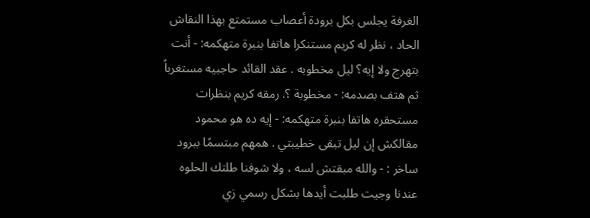الغرفة يجلس بكل برودة أعصاب مستمتع بهذا النقاش الحاد ، نظر له كريم مستنكرا هاتفا بنبرة متهكمه: - أنت بتهرج ولا إيه؟ ليل مخطوبه . عقد القائد حاجبيه مستغرباً ثم هتف بصدمه: - مخطوبة ؟. رمقه كريم بنظرات مستحقره هاتفا بنبرة متهكمه: - إيه ده هو محمود مقالكش إن ليل تبقى خطيبتي . همهم مبتسمًا ببرود ساخر : - والله مبقتش لسه ، ولا شوفنا طلتك الحلوه عندنا وجيت طلبت أيدها بشكل رسمي زي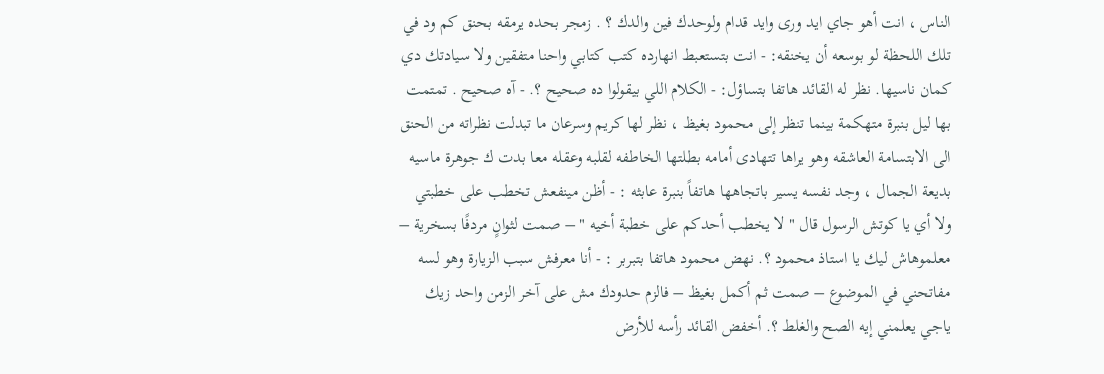الناس ، انت أهو جاي ايد ورى وايد قدام ولوحدك فين والدك ؟ . زمجر بحده يرمقه بحنق كم ود في تلك اللحظة لو بوسعه أن يخنقه: - انت بتستعبط انهارده كتب كتابي واحنا متفقين ولا سيادتك دي كمان ناسيها. نظر له القائد هاتفا بتساؤل: - الكلام اللي بيقولوا ده صحيح ؟. - آه صحيح . تمتمت بها ليل بنبرة متهكمة بينما تنظر إلى محمود بغيظ ، نظر لها كريم وسرعان ما تبدلت نظراته من الحنق الى الابتسامة العاشقه وهو يراها تتهادى أمامه بطلتها الخاطفه لقلبه وعقله معا بدت ك جوهرة ماسيه بديعة الجمال ، وجد نفسه يسير باتجاهها هاتفاً بنبرة عابثه : - أظن مينفعش تخطب على خطبتي ولا أي يا كوتش الرسول قال " لا يخطب أحدكم على خطبة أخيه " – صمت لثوانٍ مردفًا بسخرية – معلموهاش ليك يا استاذ محمود ؟. نهض محمود هاتفا بتبربر : - أنا معرفش سبب الزيارة وهو لسه مفاتحني في الموضوع – صمت ثم أكمل بغيظ – فالزم حدودك مش على آخر الزمن واحد زيك ياجي يعلمني إيه الصح والغلط ؟. أخفض القائد رأسه للأرض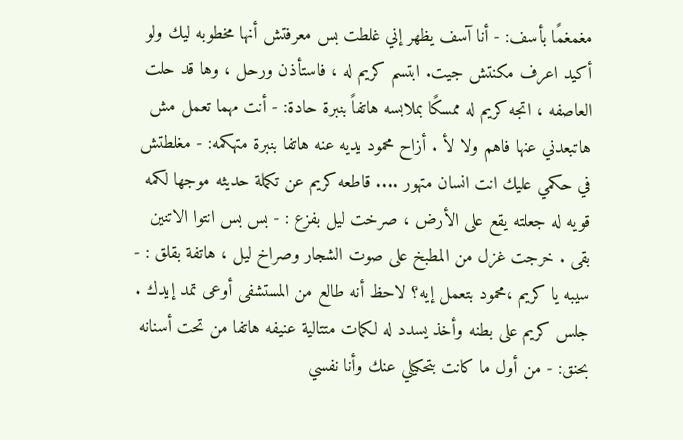مغمغمًا بأسف: - أنا آسف يظهر إني غلطت بس معرفتش أنها مخطوبه ليك ولو أكيد اعرف مكنتش جيت. ابتسم كريم له ، فاستأذن ورحل ، وها قد حلت العاصفه ، اتجه كريم له ممسكًا بملابسه هاتفاً بنبرة حادة: - أنت مهما تعمل مش هاتبعدني عنها فاهم ولا لأ . أزاح محمود يديه عنه هاتفا بنبرة متهكمه: - مغلطتش في حكمي عليك انت انسان متهور .... قاطعه كريم عن تكملة حديثه موجها لكمه قويه له جعلته يقع على الأرض ، صرخت ليل بفزع : - بس بس انتوا الاتنين بقى . خرجت غزل من المطبخ على صوت الشجار وصراخ ليل ، هاتفة بقلق : - سيبه يا كريم ،محمود بتعمل إيه؟ لاحظ أنه طالع من المستشفى أوعى تمد إيدك . جلس كريم على بطنه وأخذ يسدد له لكمات متتالية عنيفه هاتفا من تحت أسنانه بحنق: - من أول ما كانت بتحكيلي عنك وأنا نفسي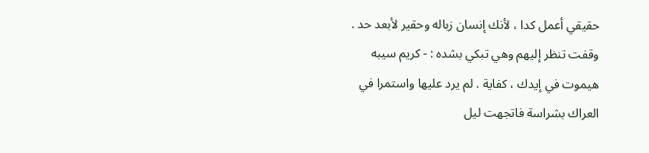حقيقي أعمل كدا ، لأنك إنسان زباله وحقير لأبعد حد . وقفت تنظر إليهم وهي تبكي بشده : - كريم سيبه هيموت في إيدك ، كفاية . لم يرد عليها واستمرا في العراك بشراسة فاتجهت ليل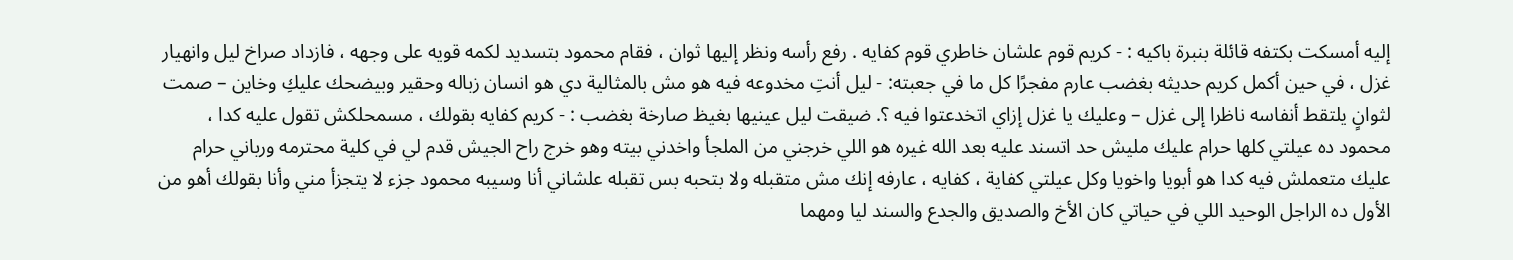إليه أمسكت بكتفه قائلة بنبرة باكيه : - كريم قوم علشان خاطري قوم كفايه . رفع رأسه ونظر إليها ثوان ، فقام محمود بتسديد لكمه قويه على وجهه ، فازداد صراخ ليل وانهيار غزل ، في حين أكمل كريم حديثه بغضب عارم مفجرًا كل ما في جعبته: - ليل أنتِ مخدوعه فيه هو مش بالمثالية دي هو انسان زباله وحقير وبيضحك عليكِ وخاين – صمت لثوانٍ يلتقط أنفاسه ناظرا إلى غزل – وعليك يا غزل إزاي اتخدعتوا فيه ؟. ضيقت ليل عينيها بغيظ صارخة بغضب : - كريم كفايه بقولك ، مسمحلكش تقول عليه كدا ، محمود ده عيلتي كلها حرام عليك مليش حد اتسند عليه بعد الله غيره هو اللي خرجني من الملجأ واخدني بيته وهو خرج راح الجيش قدم لي في كلية محترمه ورباني حرام عليك متعملش فيه كدا هو أبويا واخويا وكل عيلتي كفاية ، كفايه ، عارفه إنك مش متقبله ولا بتحبه بس تقبله علشاني أنا وسيبه محمود جزء لا يتجزأ مني وأنا بقولك أهو من الأول ده الراجل الوحيد اللي في حياتي كان الأخ والصديق والجدع والسند ليا ومهما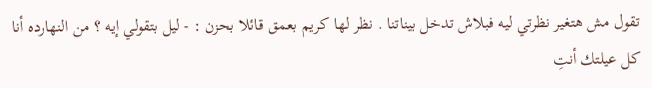تقول مش هتغير نظرتي ليه فبلاش تدخل بيناتنا . نظر لها كريم بعمق قائلا بحزن : - ليل بتقولي إيه ؟ من النهارده أنا كل عيلتك أنتِ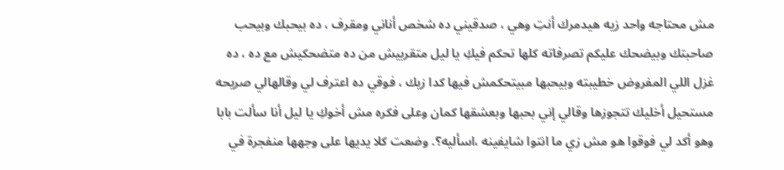مش محتاجه واحد زيه هيدمرك أنتِ وهي ، صدقيني ده شخص أناني ومقرف ، ده بيحبك وبيحب صاحبتك وبيضحك عليكم تصرفاته كلها تحكم فيكِ يا ليل متقربيش من ده متضحكيش مع ده ، ده غزل اللي المفروض خطيبته وبيحبها مبيتحكمش فيها كدا زيك ، فوقي ده اعترف لي وقالهالي صريحه مستحيل أخليك تتجوزها وقالي إني بحبها وبعشقها كمان وعلى فكره مش أخوكِ يا ليل أنا سألت بابا وهو أكد لي فوقوا هو مش زي ما انتوا شايفينه ،اسأليه؟. وضعت كلا يديها على وجهها منفجرة في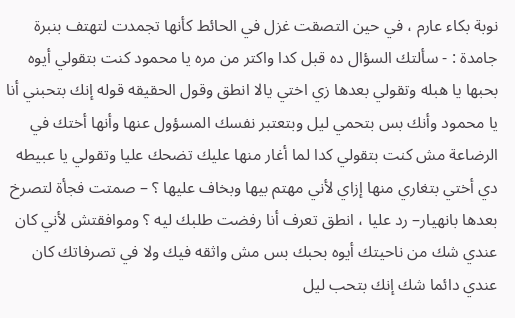نوبة بكاء عارم ، في حين التصقت غزل في الحائط كأنها تجمدت لتهتف بنبرة جامدة : - سألتك السؤال ده قبل كدا واكتر من مره يا محمود كنت بتقولي أيوه بحبها يا هبله وتقولي بعدها زي اختي يالا انطق وقول الحقيقه قوله إنك بتحبني أنا يا محمود وأنك بس بتحمي ليل وبتعتبر نفسك المسؤول عنها وأنها أختك في الرضاعة مش كنت بتقولي كدا لما أغار منها عليك تضحك عليا وتقولي يا عبيطه دي أختي بتغاري منها إزاي لأني مهتم بيها وبخاف عليها ؟ – صمتت فجأة لتصرخ بعدها بانهيار– رد عليا ، انطق تعرف أنا رفضت طلبك ليه ؟ وموافقتش لأني كان عندي شك من ناحيتك أيوه بحبك بس مش واثقه فيك ولا في تصرفاتك كان عندي دائما شك إنك بتحب ليل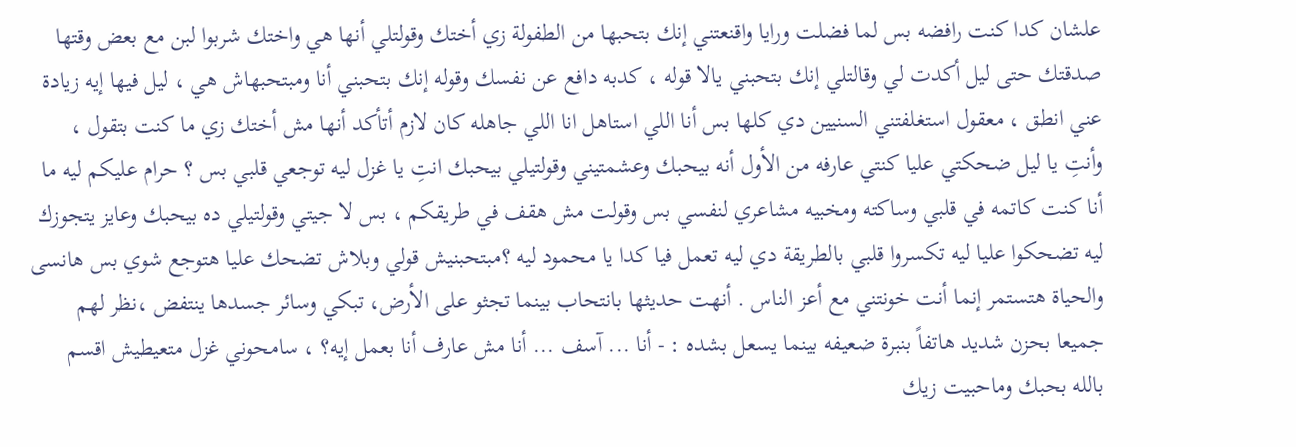علشان كدا كنت رافضه بس لما فضلت ورايا واقنعتني إنك بتحبها من الطفولة زي أختك وقولتلي أنها هي واختك شربوا لبن مع بعض وقتها صدقتك حتى ليل أكدت لي وقالتلي إنك بتحبني يالا قوله ، كدبه دافع عن نفسك وقوله إنك بتحبني أنا ومبتحبهاش هي ، ليل فيها إيه زيادة عني انطق ، معقول استغلفتني السنيين دي كلها بس أنا اللي استاهل انا اللي جاهله كان لازم أتأكد أنها مش أختك زي ما كنت بتقول ، وأنتِ يا ليل ضحكتي عليا كنتي عارفه من الأول أنه بيحبك وعشمتيني وقولتيلي بيحبك انتِ يا غزل ليه توجعي قلبي بس ؟ حرام عليكم ليه ما أنا كنت كاتمه في قلبي وساكته ومخبيه مشاعري لنفسي بس وقولت مش هقف في طريقكم ، بس لا جيتي وقولتيلي ده بيحبك وعايز يتجوزك ليه تضحكوا عليا ليه تكسروا قلبي بالطريقة دي ليه تعمل فيا كدا يا محمود ليه ؟مبتحبنيش قولي وبلاش تضحك عليا هتوجع شوي بس هانسى والحياة هتستمر إنما أنت خونتني مع أعز الناس . أنهت حديثها بانتحاب بينما تجثو على الأرض، تبكي وسائر جسدها ينتفض ،نظر لهم جميعا بحزن شديد هاتفاً بنبرة ضعيفه بينما يسعل بشده : - أنا ... آسف ... أنا مش عارف أنا بعمل إيه؟ ، سامحوني غزل متعيطيش اقسم بالله بحبك وماحبيت زيك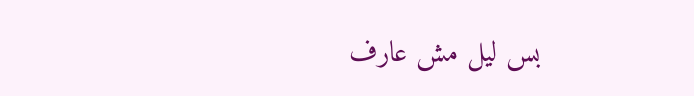بس ليل مش عارف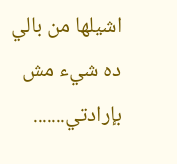اشيلها من بالي ده شيء مش بإرادتي.......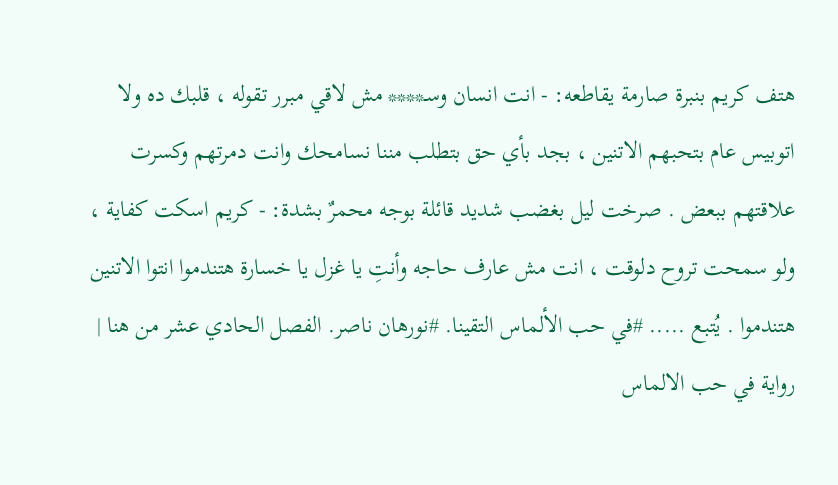هتف كريم بنبرة صارمة يقاطعه: - انت انسان وسـ**** مش لاقي مبرر تقوله ، قلبك ده ولا اتوبيس عام بتحبهم الاتنين ، بجد بأي حق بتطلب مننا نسامحك وانت دمرتهم وكسرت علاقتهم ببعض . صرخت ليل بغضب شديد قائلة بوجه محمرٌ بشدة: - كريم اسكت كفاية ، ولو سمحت تروح دلوقت ، انت مش عارف حاجه وأنتِ يا غزل يا خسارة هتندموا انتوا الاتنين هتندموا . يُتبع ..... #في حب الألماس التقينا. #نورهان ناصر. الفصل الحادي عشر من هنا |
رواية في حب الالماس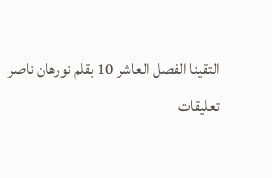التقينا الفصل العاشر 10 بقلم نورهان ناصر
تعليقات